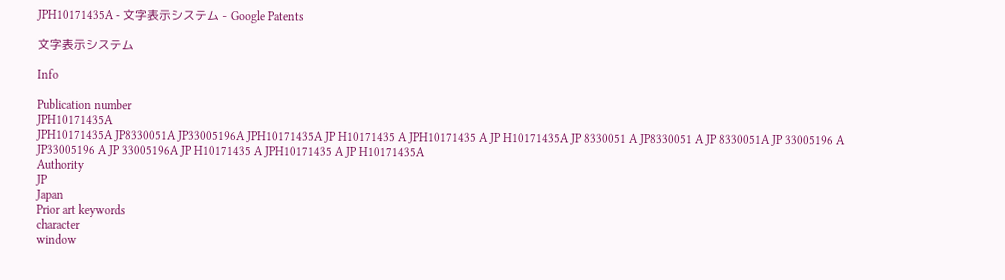JPH10171435A - 文字表示システム - Google Patents

文字表示システム

Info

Publication number
JPH10171435A
JPH10171435A JP8330051A JP33005196A JPH10171435A JP H10171435 A JPH10171435 A JP H10171435A JP 8330051 A JP8330051 A JP 8330051A JP 33005196 A JP33005196 A JP 33005196A JP H10171435 A JPH10171435 A JP H10171435A
Authority
JP
Japan
Prior art keywords
character
window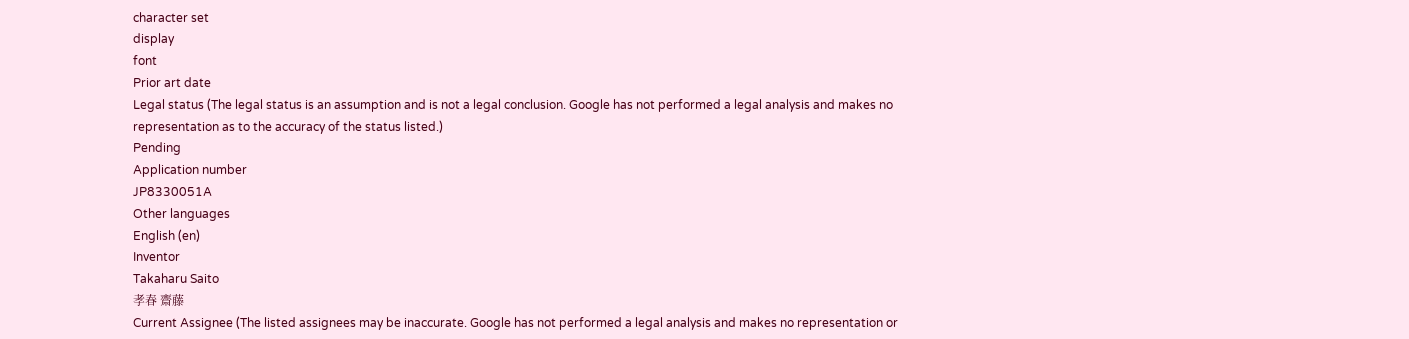character set
display
font
Prior art date
Legal status (The legal status is an assumption and is not a legal conclusion. Google has not performed a legal analysis and makes no representation as to the accuracy of the status listed.)
Pending
Application number
JP8330051A
Other languages
English (en)
Inventor
Takaharu Saito
孝春 齋藤
Current Assignee (The listed assignees may be inaccurate. Google has not performed a legal analysis and makes no representation or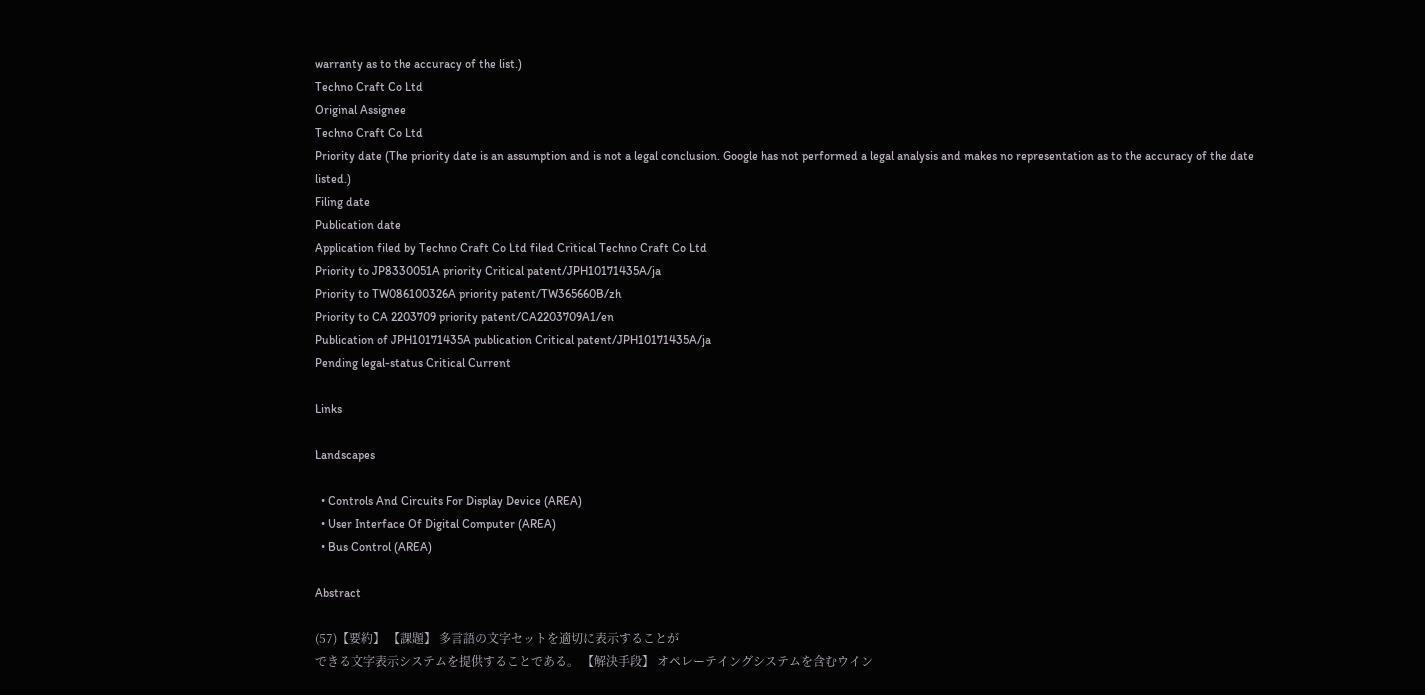warranty as to the accuracy of the list.)
Techno Craft Co Ltd
Original Assignee
Techno Craft Co Ltd
Priority date (The priority date is an assumption and is not a legal conclusion. Google has not performed a legal analysis and makes no representation as to the accuracy of the date listed.)
Filing date
Publication date
Application filed by Techno Craft Co Ltd filed Critical Techno Craft Co Ltd
Priority to JP8330051A priority Critical patent/JPH10171435A/ja
Priority to TW086100326A priority patent/TW365660B/zh
Priority to CA 2203709 priority patent/CA2203709A1/en
Publication of JPH10171435A publication Critical patent/JPH10171435A/ja
Pending legal-status Critical Current

Links

Landscapes

  • Controls And Circuits For Display Device (AREA)
  • User Interface Of Digital Computer (AREA)
  • Bus Control (AREA)

Abstract

(57)【要約】 【課題】 多言語の文字セットを適切に表示することが
できる文字表示システムを提供することである。 【解決手段】 オペレーテイングシステムを含むウイン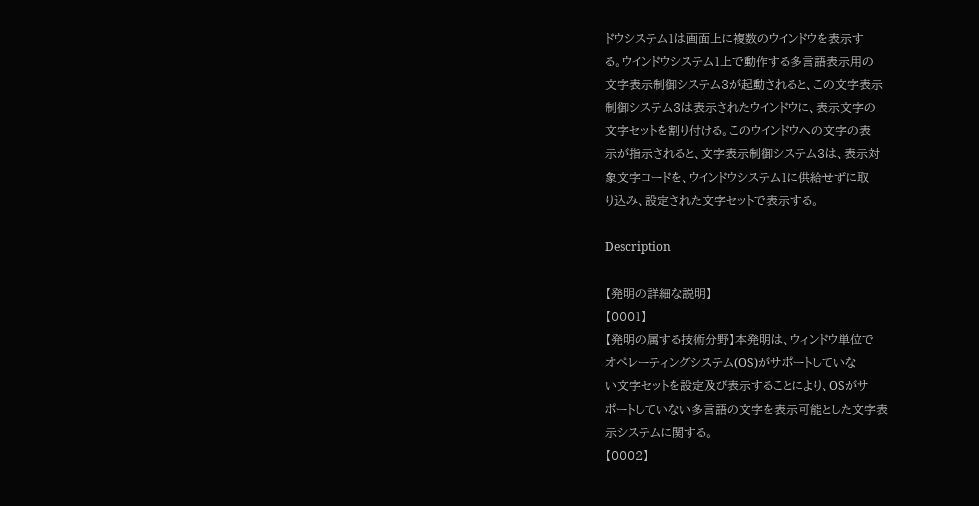ドウシステム1は画面上に複数のウインドウを表示す
る。ウインドウシステム1上で動作する多言語表示用の
文字表示制御システム3が起動されると、この文字表示
制御システム3は表示されたウインドウに、表示文字の
文字セットを割り付ける。このウインドウへの文字の表
示が指示されると、文字表示制御システム3は、表示対
象文字コードを、ウインドウシステム1に供給せずに取
り込み、設定された文字セットで表示する。

Description

【発明の詳細な説明】
【0001】
【発明の属する技術分野】本発明は、ウィンドウ単位で
オペレーティングシステム(OS)がサポートしていな
い文字セットを設定及び表示することにより、OSがサ
ポートしていない多言語の文字を表示可能とした文字表
示システムに関する。
【0002】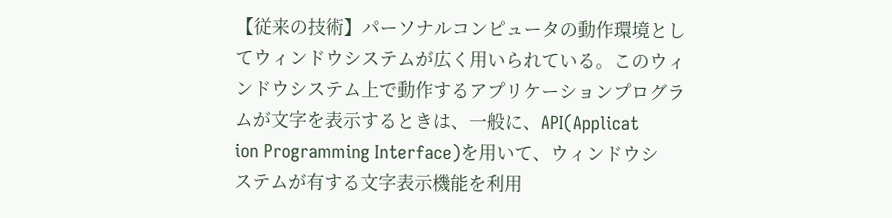【従来の技術】パーソナルコンピュータの動作環境とし
てウィンドウシステムが広く用いられている。このウィ
ンドウシステム上で動作するアプリケーションプログラ
ムが文字を表示するときは、一般に、API(Applicat
ion Programming Interface)を用いて、ウィンドウシ
ステムが有する文字表示機能を利用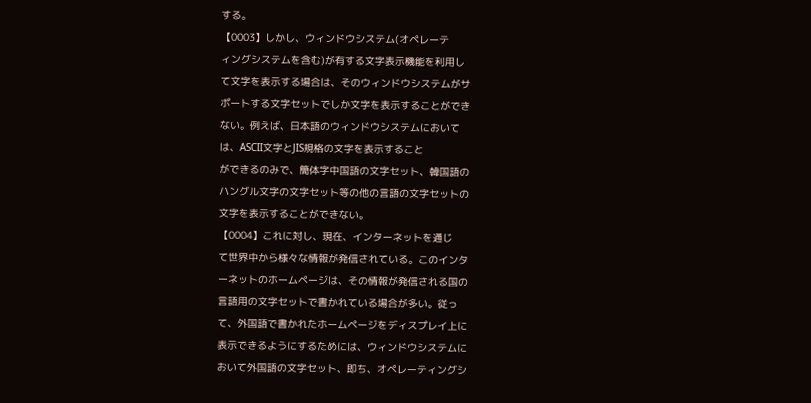する。
【0003】しかし、ウィンドウシステム(オペレーテ
ィングシステムを含む)が有する文字表示機能を利用し
て文字を表示する場合は、そのウィンドウシステムがサ
ポートする文字セットでしか文字を表示することができ
ない。例えば、日本語のウィンドウシステムにおいて
は、ASCII文字とJIS規格の文字を表示すること
ができるのみで、簡体字中国語の文字セット、韓国語の
ハングル文字の文字セット等の他の言語の文字セットの
文字を表示することができない。
【0004】これに対し、現在、インターネットを通じ
て世界中から様々な情報が発信されている。このインタ
ーネットのホームページは、その情報が発信される国の
言語用の文字セットで書かれている場合が多い。従っ
て、外国語で書かれたホームページをディスプレイ上に
表示できるようにするためには、ウィンドウシステムに
おいて外国語の文字セット、即ち、オペレーティングシ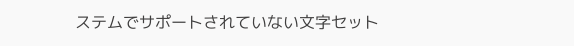ステムでサポートされていない文字セット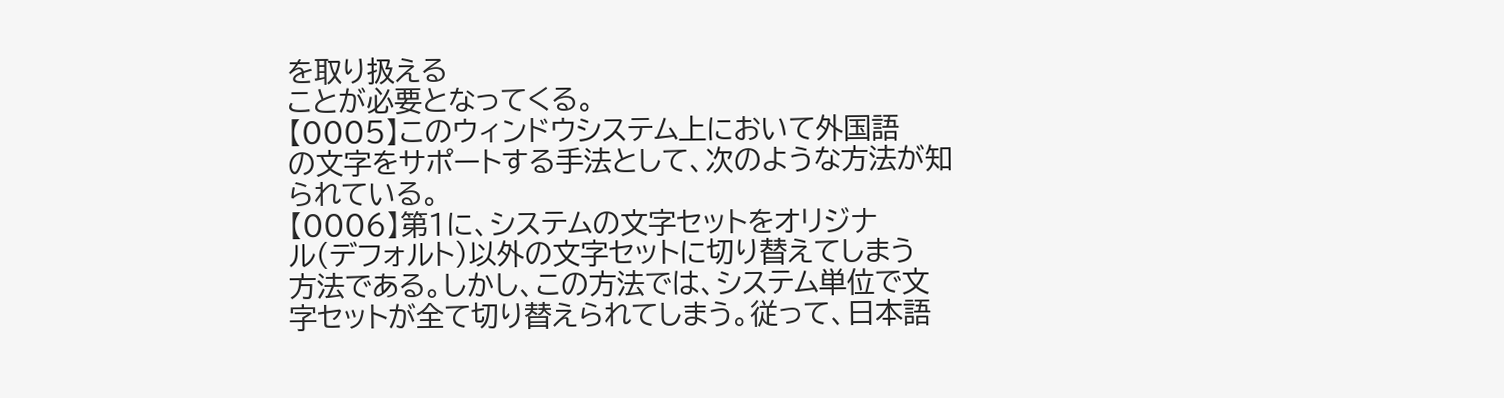を取り扱える
ことが必要となってくる。
【0005】このウィンドウシステム上において外国語
の文字をサポートする手法として、次のような方法が知
られている。
【0006】第1に、システムの文字セットをオリジナ
ル(デフォルト)以外の文字セットに切り替えてしまう
方法である。しかし、この方法では、システム単位で文
字セットが全て切り替えられてしまう。従って、日本語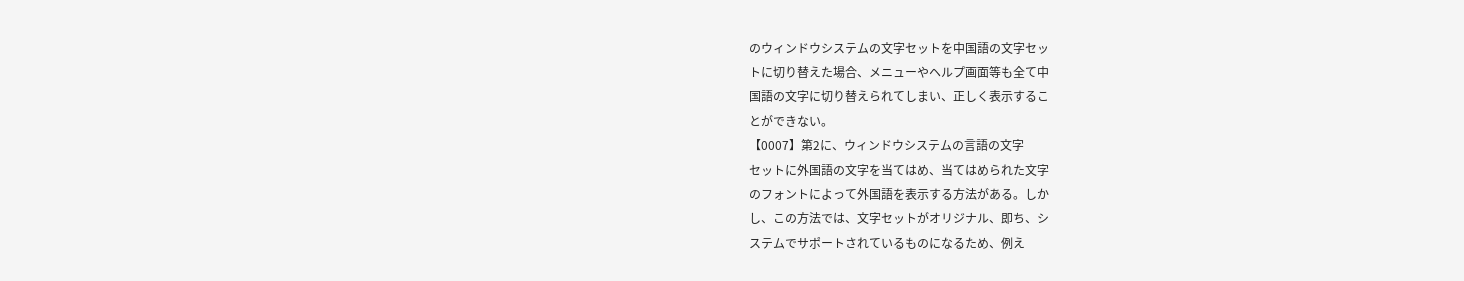のウィンドウシステムの文字セットを中国語の文字セッ
トに切り替えた場合、メニューやヘルプ画面等も全て中
国語の文字に切り替えられてしまい、正しく表示するこ
とができない。
【0007】第2に、ウィンドウシステムの言語の文字
セットに外国語の文字を当てはめ、当てはめられた文字
のフォントによって外国語を表示する方法がある。しか
し、この方法では、文字セットがオリジナル、即ち、シ
ステムでサポートされているものになるため、例え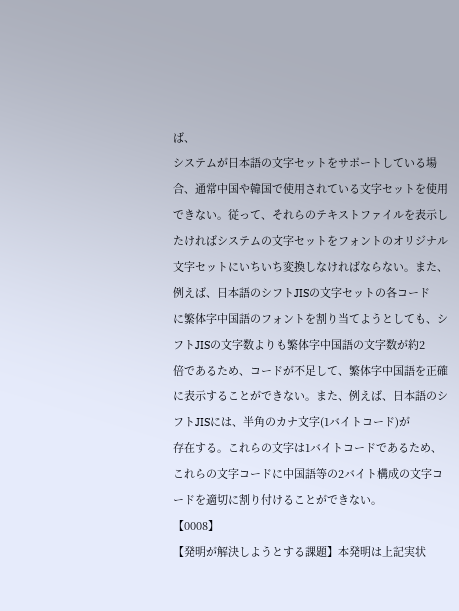ば、
システムが日本語の文字セットをサポートしている場
合、通常中国や韓国で使用されている文字セットを使用
できない。従って、それらのテキストファイルを表示し
たければシステムの文字セットをフォントのオリジナル
文字セットにいちいち変換しなければならない。また、
例えば、日本語のシフトJISの文字セットの各コード
に繁体字中国語のフォントを割り当てようとしても、シ
フトJISの文字数よりも繁体字中国語の文字数が約2
倍であるため、コードが不足して、繁体字中国語を正確
に表示することができない。また、例えば、日本語のシ
フトJISには、半角のカナ文字(1バイトコード)が
存在する。これらの文字は1バイトコードであるため、
これらの文字コードに中国語等の2バイト構成の文字コ
ードを適切に割り付けることができない。
【0008】
【発明が解決しようとする課題】本発明は上記実状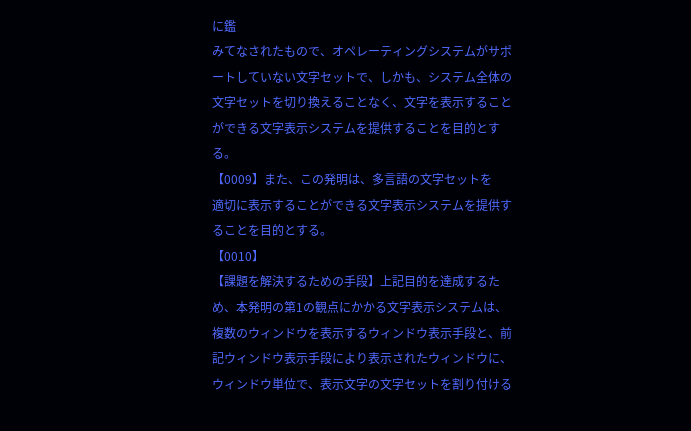に鑑
みてなされたもので、オペレーティングシステムがサポ
ートしていない文字セットで、しかも、システム全体の
文字セットを切り換えることなく、文字を表示すること
ができる文字表示システムを提供することを目的とす
る。
【0009】また、この発明は、多言語の文字セットを
適切に表示することができる文字表示システムを提供す
ることを目的とする。
【0010】
【課題を解決するための手段】上記目的を達成するた
め、本発明の第1の観点にかかる文字表示システムは、
複数のウィンドウを表示するウィンドウ表示手段と、前
記ウィンドウ表示手段により表示されたウィンドウに、
ウィンドウ単位で、表示文字の文字セットを割り付ける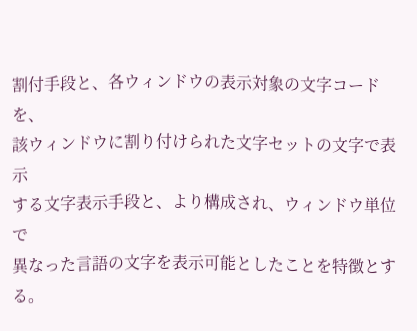割付手段と、各ウィンドウの表示対象の文字コードを、
該ウィンドウに割り付けられた文字セットの文字で表示
する文字表示手段と、より構成され、ウィンドウ単位で
異なった言語の文字を表示可能としたことを特徴とす
る。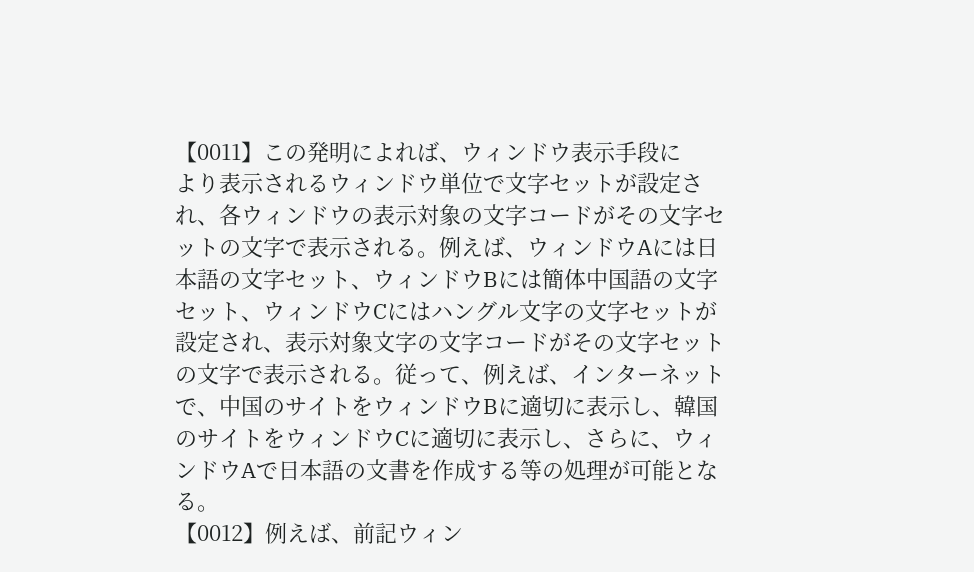【0011】この発明によれば、ウィンドウ表示手段に
より表示されるウィンドウ単位で文字セットが設定さ
れ、各ウィンドウの表示対象の文字コードがその文字セ
ットの文字で表示される。例えば、ウィンドウAには日
本語の文字セット、ウィンドウBには簡体中国語の文字
セット、ウィンドウCにはハングル文字の文字セットが
設定され、表示対象文字の文字コードがその文字セット
の文字で表示される。従って、例えば、インターネット
で、中国のサイトをウィンドウBに適切に表示し、韓国
のサイトをウィンドウCに適切に表示し、さらに、ウィ
ンドウAで日本語の文書を作成する等の処理が可能とな
る。
【0012】例えば、前記ウィン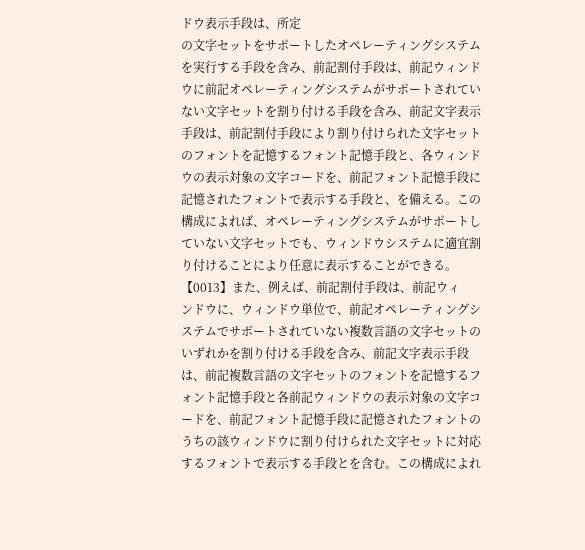ドウ表示手段は、所定
の文字セットをサポートしたオペレーティングシステム
を実行する手段を含み、前記割付手段は、前記ウィンド
ウに前記オペレーティングシステムがサポートされてい
ない文字セットを割り付ける手段を含み、前記文字表示
手段は、前記割付手段により割り付けられた文字セット
のフォントを記憶するフォント記憶手段と、各ウィンド
ウの表示対象の文字コードを、前記フォント記憶手段に
記憶されたフォントで表示する手段と、を備える。この
構成によれば、オペレーティングシステムがサポートし
ていない文字セットでも、ウィンドウシステムに適宜割
り付けることにより任意に表示することができる。
【0013】また、例えば、前記割付手段は、前記ウィ
ンドウに、ウィンドウ単位で、前記オペレーティングシ
ステムでサポートされていない複数言語の文字セットの
いずれかを割り付ける手段を含み、前記文字表示手段
は、前記複数言語の文字セットのフォントを記憶するフ
ォント記憶手段と各前記ウィンドウの表示対象の文字コ
ードを、前記フォント記憶手段に記憶されたフォントの
うちの該ウィンドウに割り付けられた文字セットに対応
するフォントで表示する手段とを含む。この構成によれ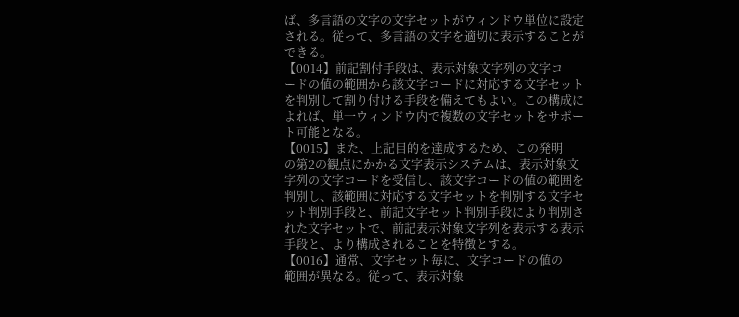ば、多言語の文字の文字セットがウィンドウ単位に設定
される。従って、多言語の文字を適切に表示することが
できる。
【0014】前記割付手段は、表示対象文字列の文字コ
ードの値の範囲から該文字コードに対応する文字セット
を判別して割り付ける手段を備えてもよい。この構成に
よれば、単一ウィンドウ内で複数の文字セットをサポー
ト可能となる。
【0015】また、上記目的を達成するため、この発明
の第2の観点にかかる文字表示システムは、表示対象文
字列の文字コードを受信し、該文字コードの値の範囲を
判別し、該範囲に対応する文字セットを判別する文字セ
ット判別手段と、前記文字セット判別手段により判別さ
れた文字セットで、前記表示対象文字列を表示する表示
手段と、より構成されることを特徴とする。
【0016】通常、文字セット毎に、文字コードの値の
範囲が異なる。従って、表示対象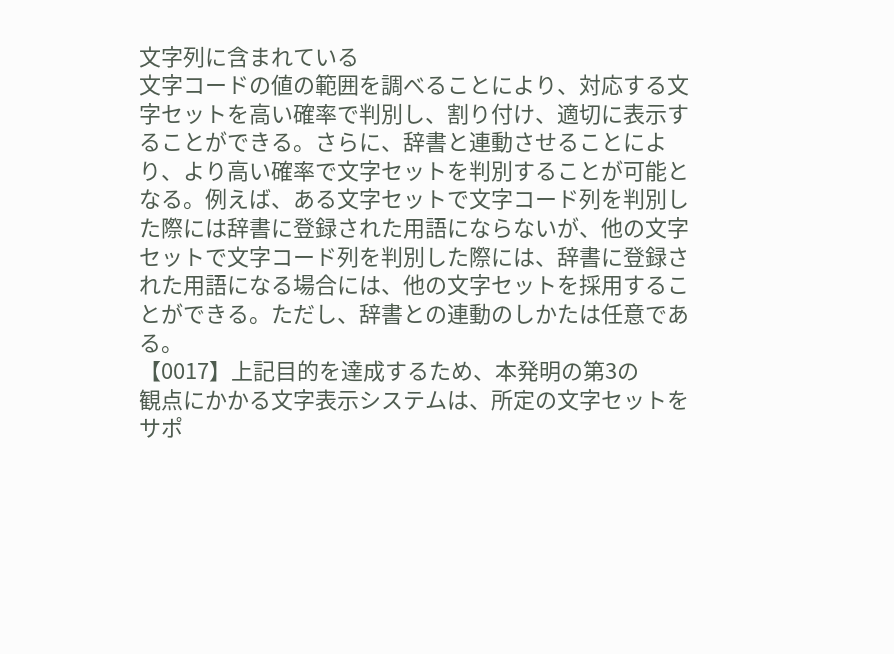文字列に含まれている
文字コードの値の範囲を調べることにより、対応する文
字セットを高い確率で判別し、割り付け、適切に表示す
ることができる。さらに、辞書と連動させることによ
り、より高い確率で文字セットを判別することが可能と
なる。例えば、ある文字セットで文字コード列を判別し
た際には辞書に登録された用語にならないが、他の文字
セットで文字コード列を判別した際には、辞書に登録さ
れた用語になる場合には、他の文字セットを採用するこ
とができる。ただし、辞書との連動のしかたは任意であ
る。
【0017】上記目的を達成するため、本発明の第3の
観点にかかる文字表示システムは、所定の文字セットを
サポ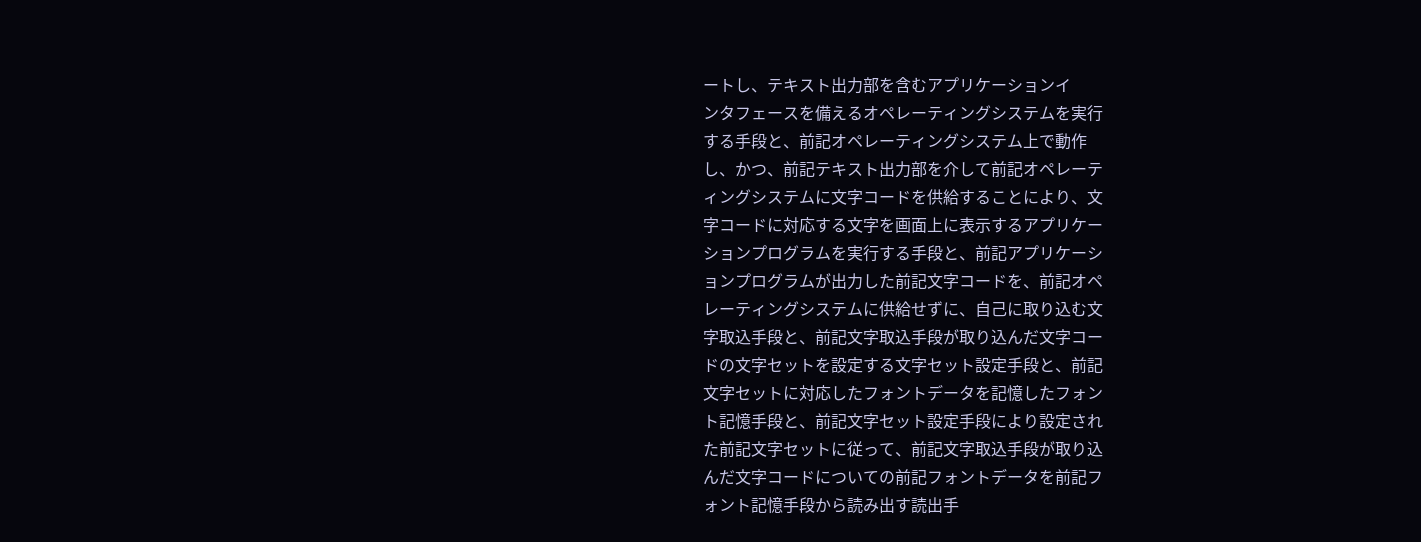ートし、テキスト出力部を含むアプリケーションイ
ンタフェースを備えるオペレーティングシステムを実行
する手段と、前記オペレーティングシステム上で動作
し、かつ、前記テキスト出力部を介して前記オペレーテ
ィングシステムに文字コードを供給することにより、文
字コードに対応する文字を画面上に表示するアプリケー
ションプログラムを実行する手段と、前記アプリケーシ
ョンプログラムが出力した前記文字コードを、前記オペ
レーティングシステムに供給せずに、自己に取り込む文
字取込手段と、前記文字取込手段が取り込んだ文字コー
ドの文字セットを設定する文字セット設定手段と、前記
文字セットに対応したフォントデータを記憶したフォン
ト記憶手段と、前記文字セット設定手段により設定され
た前記文字セットに従って、前記文字取込手段が取り込
んだ文字コードについての前記フォントデータを前記フ
ォント記憶手段から読み出す読出手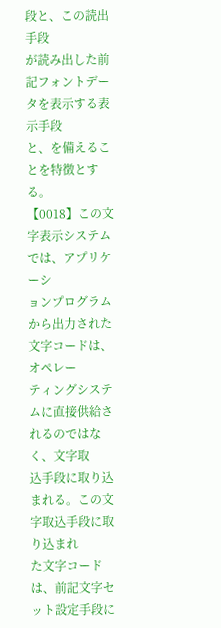段と、この読出手段
が読み出した前記フォントデータを表示する表示手段
と、を備えることを特徴とする。
【0018】この文字表示システムでは、アプリケーシ
ョンプログラムから出力された文字コードは、オペレー
ティングシステムに直接供給されるのではなく、文字取
込手段に取り込まれる。この文字取込手段に取り込まれ
た文字コードは、前記文字セット設定手段に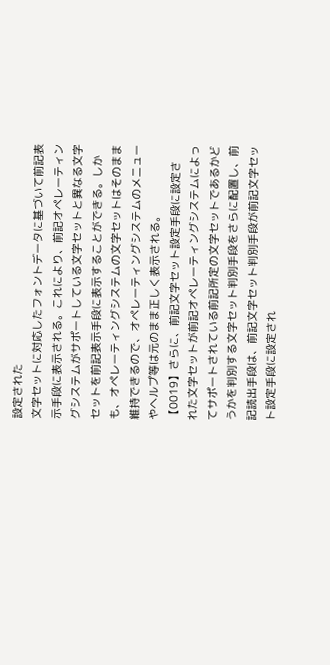設定された
文字セットに対応したフォントデータに基づいて前記表
示手段に表示される。これにより、前記オペレーティン
グシステムがサポートしている文字セットと異なる文字
セットを前記表示手段に表示することができる。しか
も、オペレーティングシステムの文字セットはそのまま
維持できるので、オペレーティングシステムのメニュー
やヘルプ等は元のまま正しく表示される。
【0019】さらに、前記文字セット設定手段に設定さ
れた文字セットが前記オペレーティングシステムによっ
てサポートされている前記所定の文字セットであるかど
うかを判別する文字セット判別手段をさらに配置し、前
記読出手段は、前記文字セット判別手段が前記文字セッ
ト設定手段に設定され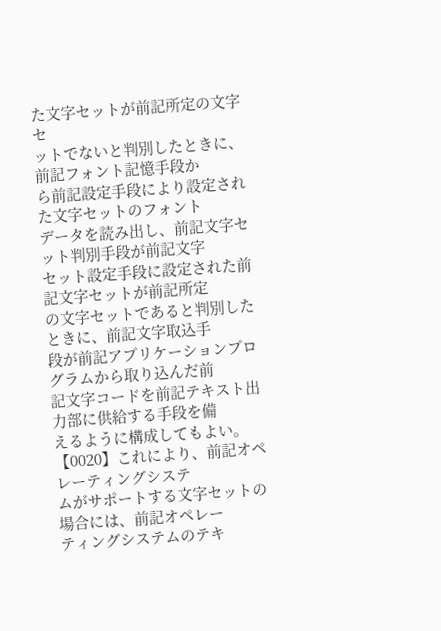た文字セットが前記所定の文字セ
ットでないと判別したときに、前記フォント記憶手段か
ら前記設定手段により設定された文字セットのフォント
データを読み出し、前記文字セット判別手段が前記文字
セット設定手段に設定された前記文字セットが前記所定
の文字セットであると判別したときに、前記文字取込手
段が前記アプリケーションプログラムから取り込んだ前
記文字コードを前記テキスト出力部に供給する手段を備
えるように構成してもよい。
【0020】これにより、前記オペレーティングシステ
ムがサポートする文字セットの場合には、前記オペレー
ティングシステムのテキ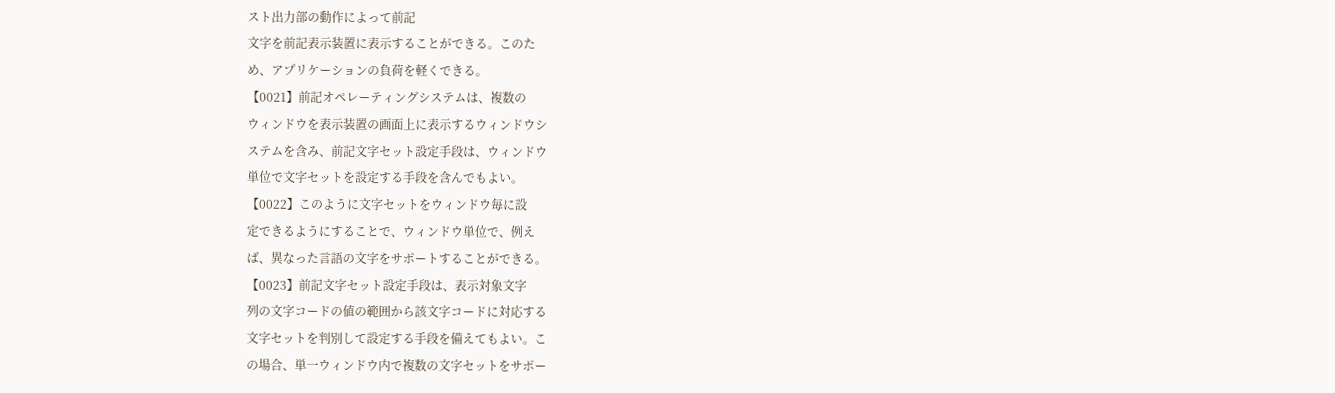スト出力部の動作によって前記
文字を前記表示装置に表示することができる。このた
め、アプリケーションの負荷を軽くできる。
【0021】前記オペレーティングシステムは、複数の
ウィンドウを表示装置の画面上に表示するウィンドウシ
ステムを含み、前記文字セット設定手段は、ウィンドウ
単位で文字セットを設定する手段を含んでもよい。
【0022】このように文字セットをウィンドウ毎に設
定できるようにすることで、ウィンドウ単位で、例え
ば、異なった言語の文字をサポートすることができる。
【0023】前記文字セット設定手段は、表示対象文字
列の文字コードの値の範囲から該文字コードに対応する
文字セットを判別して設定する手段を備えてもよい。こ
の場合、単一ウィンドウ内で複数の文字セットをサポー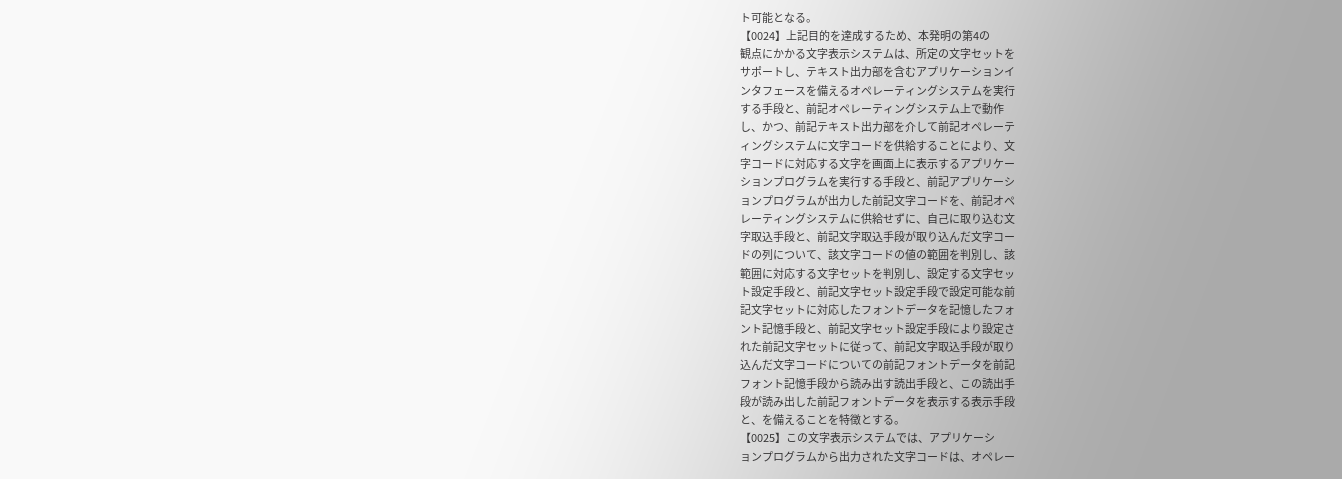ト可能となる。
【0024】上記目的を達成するため、本発明の第4の
観点にかかる文字表示システムは、所定の文字セットを
サポートし、テキスト出力部を含むアプリケーションイ
ンタフェースを備えるオペレーティングシステムを実行
する手段と、前記オペレーティングシステム上で動作
し、かつ、前記テキスト出力部を介して前記オペレーテ
ィングシステムに文字コードを供給することにより、文
字コードに対応する文字を画面上に表示するアプリケー
ションプログラムを実行する手段と、前記アプリケーシ
ョンプログラムが出力した前記文字コードを、前記オペ
レーティングシステムに供給せずに、自己に取り込む文
字取込手段と、前記文字取込手段が取り込んだ文字コー
ドの列について、該文字コードの値の範囲を判別し、該
範囲に対応する文字セットを判別し、設定する文字セッ
ト設定手段と、前記文字セット設定手段で設定可能な前
記文字セットに対応したフォントデータを記憶したフォ
ント記憶手段と、前記文字セット設定手段により設定さ
れた前記文字セットに従って、前記文字取込手段が取り
込んだ文字コードについての前記フォントデータを前記
フォント記憶手段から読み出す読出手段と、この読出手
段が読み出した前記フォントデータを表示する表示手段
と、を備えることを特徴とする。
【0025】この文字表示システムでは、アプリケーシ
ョンプログラムから出力された文字コードは、オペレー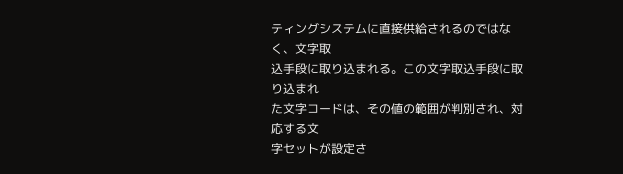ティングシステムに直接供給されるのではなく、文字取
込手段に取り込まれる。この文字取込手段に取り込まれ
た文字コードは、その値の範囲が判別され、対応する文
字セットが設定さ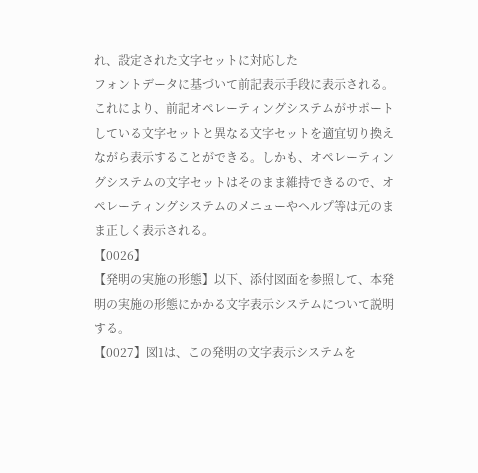れ、設定された文字セットに対応した
フォントデータに基づいて前記表示手段に表示される。
これにより、前記オペレーティングシステムがサポート
している文字セットと異なる文字セットを適宜切り換え
ながら表示することができる。しかも、オペレーティン
グシステムの文字セットはそのまま維持できるので、オ
ペレーティングシステムのメニューやヘルプ等は元のま
ま正しく表示される。
【0026】
【発明の実施の形態】以下、添付図面を参照して、本発
明の実施の形態にかかる文字表示システムについて説明
する。
【0027】図1は、この発明の文字表示システムを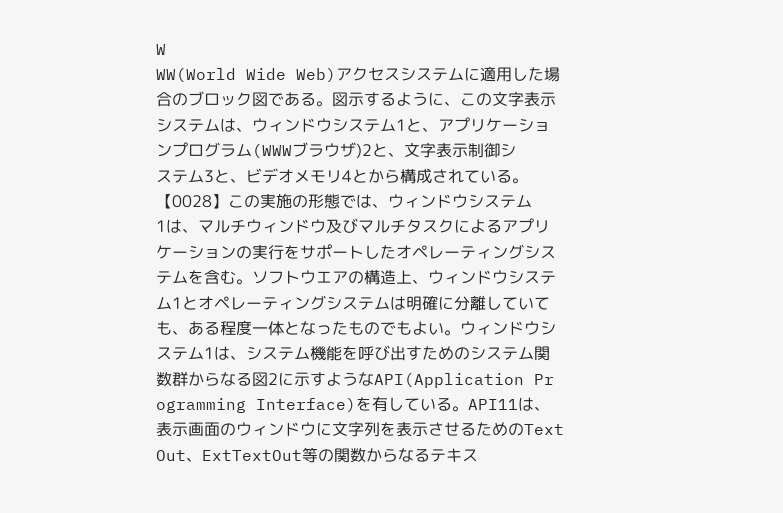W
WW(World Wide Web)アクセスシステムに適用した場
合のブロック図である。図示するように、この文字表示
システムは、ウィンドウシステム1と、アプリケーショ
ンプログラム(WWWブラウザ)2と、文字表示制御シ
ステム3と、ビデオメモリ4とから構成されている。
【0028】この実施の形態では、ウィンドウシステム
1は、マルチウィンドウ及びマルチタスクによるアプリ
ケーションの実行をサポートしたオペレーティングシス
テムを含む。ソフトウエアの構造上、ウィンドウシステ
ム1とオペレーティングシステムは明確に分離していて
も、ある程度一体となったものでもよい。ウィンドウシ
ステム1は、システム機能を呼び出すためのシステム関
数群からなる図2に示すようなAPI(Application Pr
ogramming Interface)を有している。API11は、
表示画面のウィンドウに文字列を表示させるためのText
Out、ExtTextOut等の関数からなるテキス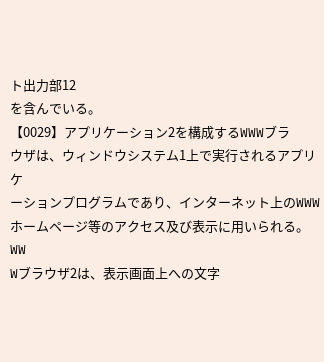ト出力部12
を含んでいる。
【0029】アプリケーション2を構成するWWWブラ
ウザは、ウィンドウシステム1上で実行されるアプリケ
ーションプログラムであり、インターネット上のWWW
ホームページ等のアクセス及び表示に用いられる。WW
Wブラウザ2は、表示画面上への文字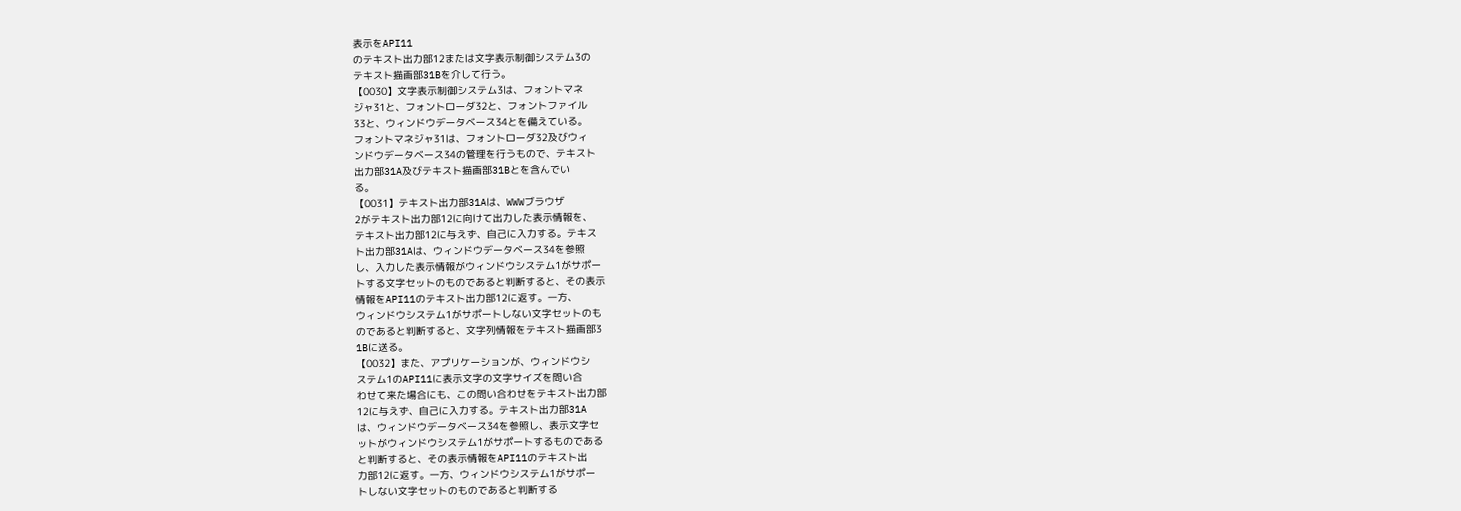表示をAPI11
のテキスト出力部12または文字表示制御システム3の
テキスト描画部31Bを介して行う。
【0030】文字表示制御システム3は、フォントマネ
ジャ31と、フォントローダ32と、フォントファイル
33と、ウィンドウデータベース34とを備えている。
フォントマネジャ31は、フォントローダ32及びウィ
ンドウデータベース34の管理を行うもので、テキスト
出力部31A及びテキスト描画部31Bとを含んでい
る。
【0031】テキスト出力部31Aは、WWWブラウザ
2がテキスト出力部12に向けて出力した表示情報を、
テキスト出力部12に与えず、自己に入力する。テキス
ト出力部31Aは、ウィンドウデータベース34を参照
し、入力した表示情報がウィンドウシステム1がサポー
トする文字セットのものであると判断すると、その表示
情報をAPI11のテキスト出力部12に返す。一方、
ウィンドウシステム1がサポートしない文字セットのも
のであると判断すると、文字列情報をテキスト描画部3
1Bに送る。
【0032】また、アプリケーションが、ウィンドウシ
ステム1のAPI11に表示文字の文字サイズを問い合
わせて来た場合にも、この問い合わせをテキスト出力部
12に与えず、自己に入力する。テキスト出力部31A
は、ウィンドウデータベース34を参照し、表示文字セ
ットがウィンドウシステム1がサポートするものである
と判断すると、その表示情報をAPI11のテキスト出
力部12に返す。一方、ウィンドウシステム1がサポー
トしない文字セットのものであると判断する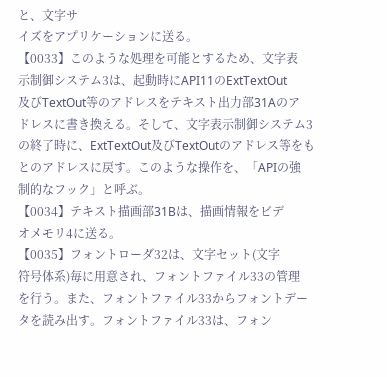と、文字サ
イズをアプリケーションに送る。
【0033】このような処理を可能とするため、文字表
示制御システム3は、起動時にAPI11のExtTextOut
及びTextOut等のアドレスをテキスト出力部31Aのア
ドレスに書き換える。そして、文字表示制御システム3
の終了時に、ExtTextOut及びTextOutのアドレス等をも
とのアドレスに戻す。このような操作を、「APIの強
制的なフック」と呼ぶ。
【0034】テキスト描画部31Bは、描画情報をビデ
オメモリ4に送る。
【0035】フォントローダ32は、文字セット(文字
符号体系)毎に用意され、フォントファイル33の管理
を行う。また、フォントファイル33からフォントデー
タを読み出す。フォントファイル33は、フォン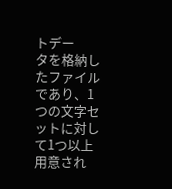トデー
タを格納したファイルであり、1つの文字セットに対し
て1つ以上用意され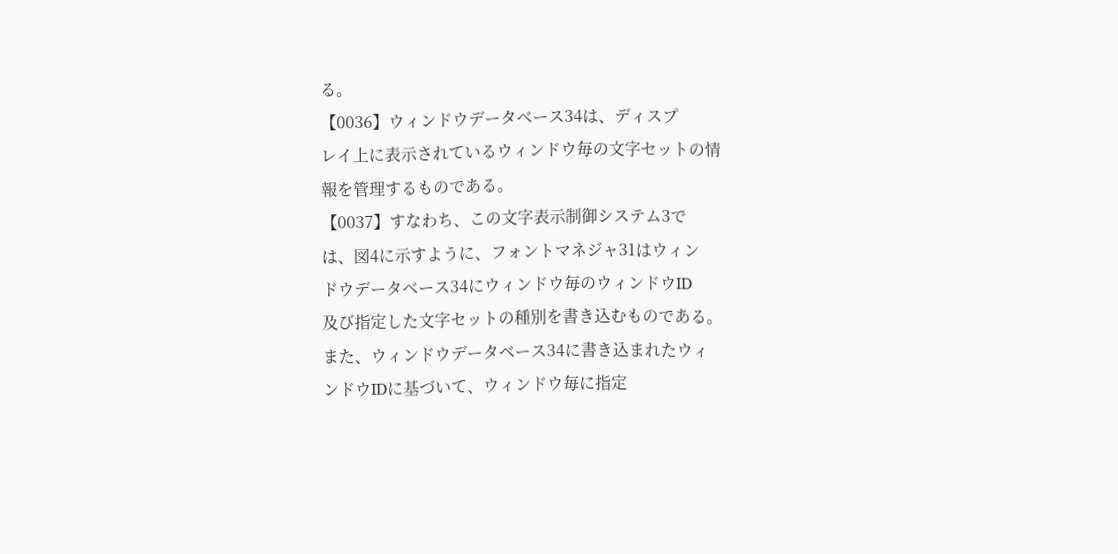る。
【0036】ウィンドウデータベース34は、ディスプ
レイ上に表示されているウィンドウ毎の文字セットの情
報を管理するものである。
【0037】すなわち、この文字表示制御システム3で
は、図4に示すように、フォントマネジャ31はウィン
ドウデータベース34にウィンドウ毎のウィンドウID
及び指定した文字セットの種別を書き込むものである。
また、ウィンドウデータベース34に書き込まれたウィ
ンドウIDに基づいて、ウィンドウ毎に指定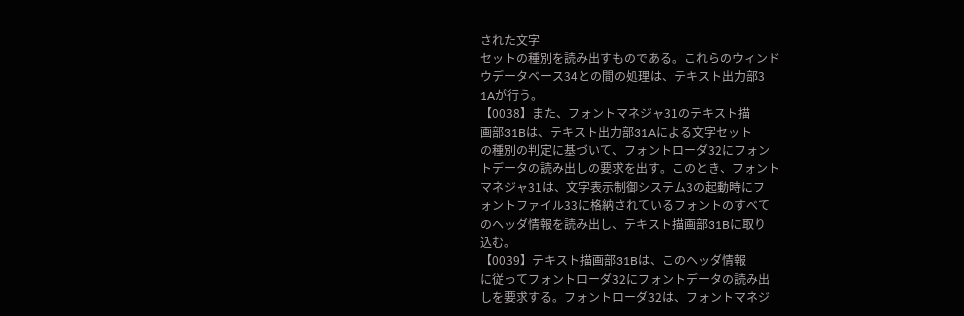された文字
セットの種別を読み出すものである。これらのウィンド
ウデータベース34との間の処理は、テキスト出力部3
1Aが行う。
【0038】また、フォントマネジャ31のテキスト描
画部31Bは、テキスト出力部31Aによる文字セット
の種別の判定に基づいて、フォントローダ32にフォン
トデータの読み出しの要求を出す。このとき、フォント
マネジャ31は、文字表示制御システム3の起動時にフ
ォントファイル33に格納されているフォントのすべて
のヘッダ情報を読み出し、テキスト描画部31Bに取り
込む。
【0039】テキスト描画部31Bは、このヘッダ情報
に従ってフォントローダ32にフォントデータの読み出
しを要求する。フォントローダ32は、フォントマネジ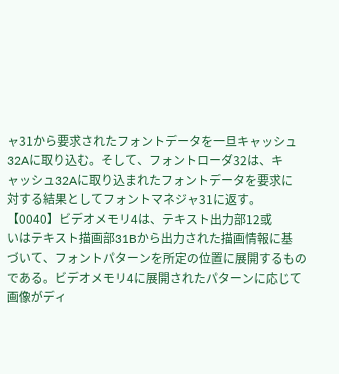ャ31から要求されたフォントデータを一旦キャッシュ
32Aに取り込む。そして、フォントローダ32は、キ
ャッシュ32Aに取り込まれたフォントデータを要求に
対する結果としてフォントマネジャ31に返す。
【0040】ビデオメモリ4は、テキスト出力部12或
いはテキスト描画部31Bから出力された描画情報に基
づいて、フォントパターンを所定の位置に展開するもの
である。ビデオメモリ4に展開されたパターンに応じて
画像がディ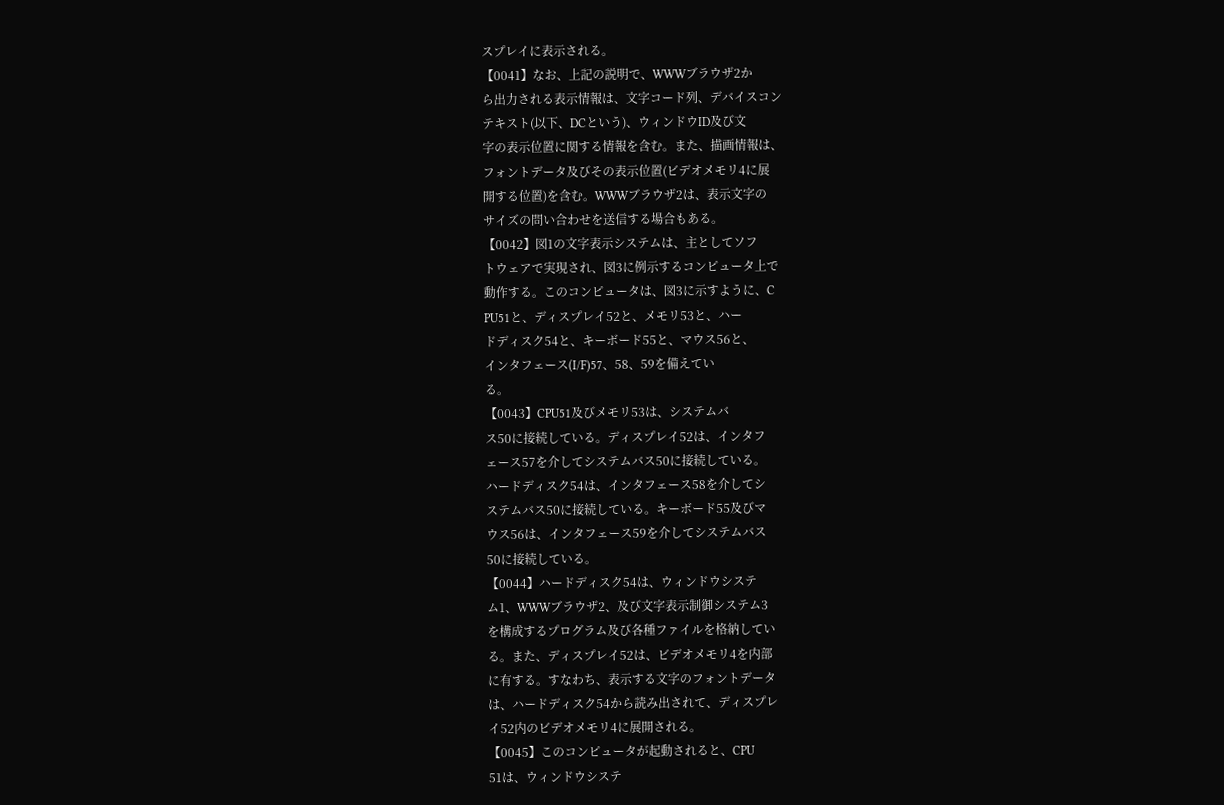スプレイに表示される。
【0041】なお、上記の説明で、WWWブラウザ2か
ら出力される表示情報は、文字コード列、デバイスコン
テキスト(以下、DCという)、ウィンドウID及び文
字の表示位置に関する情報を含む。また、描画情報は、
フォントデータ及びその表示位置(ビデオメモリ4に展
開する位置)を含む。WWWブラウザ2は、表示文字の
サイズの問い合わせを送信する場合もある。
【0042】図1の文字表示システムは、主としてソフ
トウェアで実現され、図3に例示するコンピュータ上で
動作する。このコンピュータは、図3に示すように、C
PU51と、ディスプレイ52と、メモリ53と、ハー
ドディスク54と、キーボード55と、マウス56と、
インタフェース(I/F)57、58、59を備えてい
る。
【0043】CPU51及びメモリ53は、システムバ
ス50に接続している。ディスプレイ52は、インタフ
ェース57を介してシステムバス50に接続している。
ハードディスク54は、インタフェース58を介してシ
ステムバス50に接続している。キーボード55及びマ
ウス56は、インタフェース59を介してシステムバス
50に接続している。
【0044】ハードディスク54は、ウィンドウシステ
ム1、WWWブラウザ2、及び文字表示制御システム3
を構成するプログラム及び各種ファイルを格納してい
る。また、ディスプレイ52は、ビデオメモリ4を内部
に有する。すなわち、表示する文字のフォントデータ
は、ハードディスク54から読み出されて、ディスプレ
イ52内のビデオメモリ4に展開される。
【0045】このコンピュータが起動されると、CPU
51は、ウィンドウシステ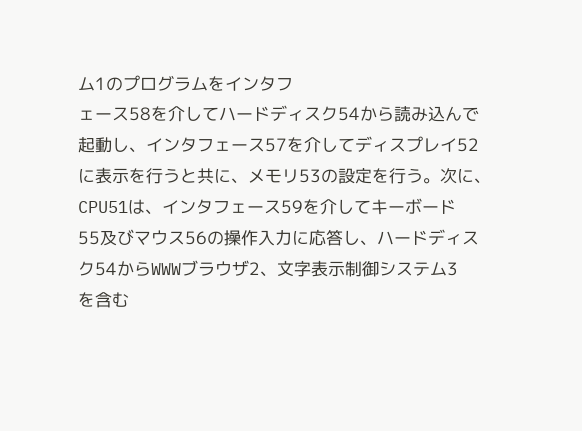ム1のプログラムをインタフ
ェース58を介してハードディスク54から読み込んで
起動し、インタフェース57を介してディスプレイ52
に表示を行うと共に、メモリ53の設定を行う。次に、
CPU51は、インタフェース59を介してキーボード
55及びマウス56の操作入力に応答し、ハードディス
ク54からWWWブラウザ2、文字表示制御システム3
を含む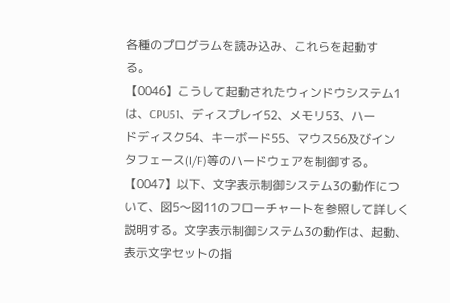各種のプログラムを読み込み、これらを起動す
る。
【0046】こうして起動されたウィンドウシステム1
は、CPU51、ディスプレイ52、メモリ53、ハー
ドディスク54、キーボード55、マウス56及びイン
タフェース(I/F)等のハードウェアを制御する。
【0047】以下、文字表示制御システム3の動作につ
いて、図5〜図11のフローチャートを参照して詳しく
説明する。文字表示制御システム3の動作は、起動、
表示文字セットの指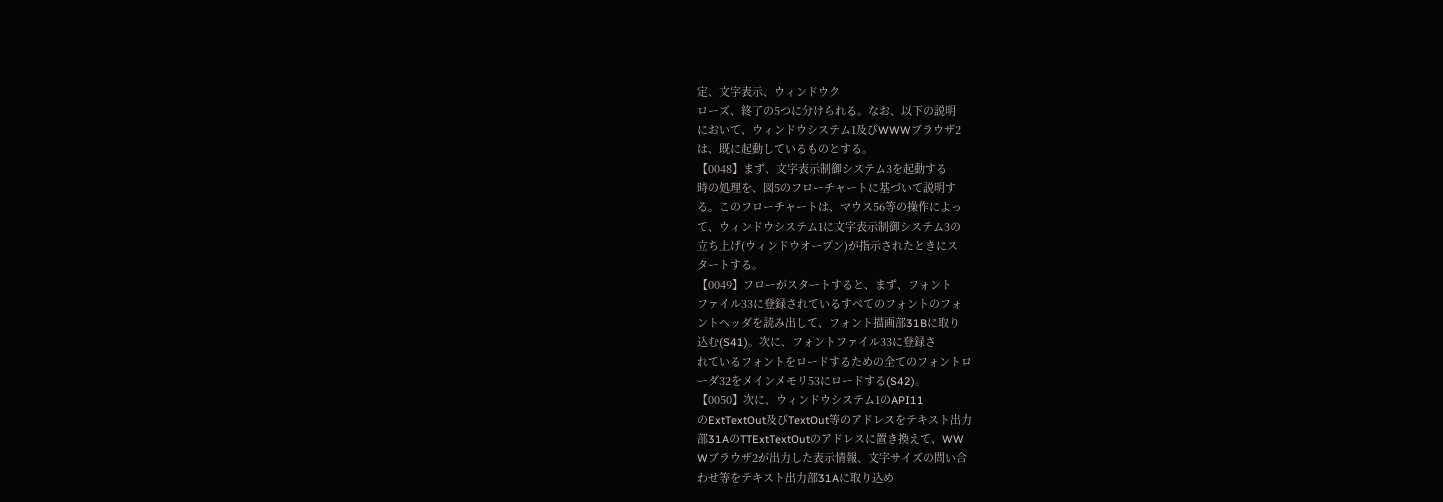定、文字表示、ウィンドウク
ローズ、終了の5つに分けられる。なお、以下の説明
において、ウィンドウシステム1及びWWWブラウザ2
は、既に起動しているものとする。
【0048】まず、文字表示制御システム3を起動する
時の処理を、図5のフローチャートに基づいて説明す
る。このフローチャートは、マウス56等の操作によっ
て、ウィンドウシステム1に文字表示制御システム3の
立ち上げ(ウィンドウオープン)が指示されたときにス
タートする。
【0049】フローがスタートすると、まず、フォント
ファイル33に登録されているすべてのフォントのフォ
ントヘッダを読み出して、フォント描画部31Bに取り
込む(S41)。次に、フォントファイル33に登録さ
れているフォントをロードするための全てのフォントロ
ーダ32をメインメモリ53にロードする(S42)。
【0050】次に、ウィンドウシステム1のAPI11
のExtTextOut及びTextOut等のアドレスをテキスト出力
部31AのTTExtTextOutのアドレスに置き換えて、WW
Wブラウザ2が出力した表示情報、文字サイズの問い合
わせ等をテキスト出力部31Aに取り込め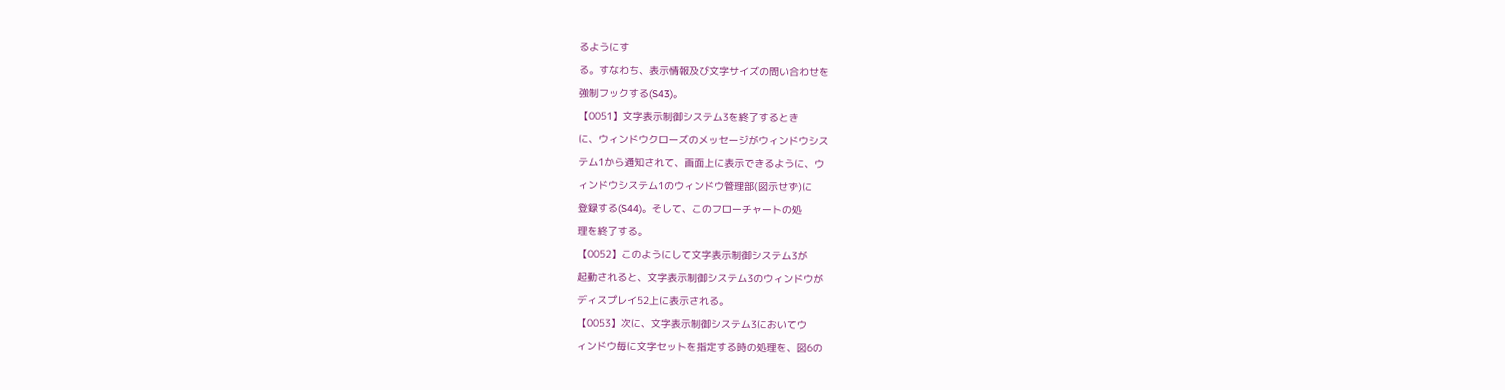るようにす
る。すなわち、表示情報及び文字サイズの問い合わせを
強制フックする(S43)。
【0051】文字表示制御システム3を終了するとき
に、ウィンドウクローズのメッセージがウィンドウシス
テム1から通知されて、画面上に表示できるように、ウ
ィンドウシステム1のウィンドウ管理部(図示せず)に
登録する(S44)。そして、このフローチャートの処
理を終了する。
【0052】このようにして文字表示制御システム3が
起動されると、文字表示制御システム3のウィンドウが
ディスプレイ52上に表示される。
【0053】次に、文字表示制御システム3においてウ
ィンドウ毎に文字セットを指定する時の処理を、図6の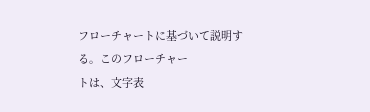フローチャートに基づいて説明する。このフローチャー
トは、文字表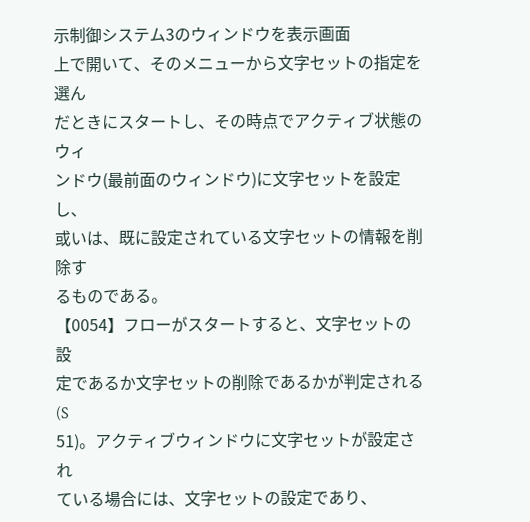示制御システム3のウィンドウを表示画面
上で開いて、そのメニューから文字セットの指定を選ん
だときにスタートし、その時点でアクティブ状態のウィ
ンドウ(最前面のウィンドウ)に文字セットを設定し、
或いは、既に設定されている文字セットの情報を削除す
るものである。
【0054】フローがスタートすると、文字セットの設
定であるか文字セットの削除であるかが判定される(S
51)。アクティブウィンドウに文字セットが設定され
ている場合には、文字セットの設定であり、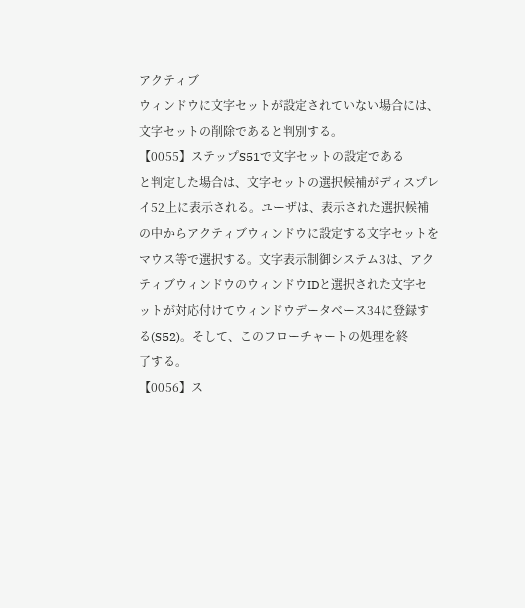アクティブ
ウィンドウに文字セットが設定されていない場合には、
文字セットの削除であると判別する。
【0055】ステップS51で文字セットの設定である
と判定した場合は、文字セットの選択候補がディスプレ
イ52上に表示される。ユーザは、表示された選択候補
の中からアクティブウィンドウに設定する文字セットを
マウス等で選択する。文字表示制御システム3は、アク
ティブウィンドウのウィンドウIDと選択された文字セ
ットが対応付けてウィンドウデータベース34に登録す
る(S52)。そして、このフローチャートの処理を終
了する。
【0056】ス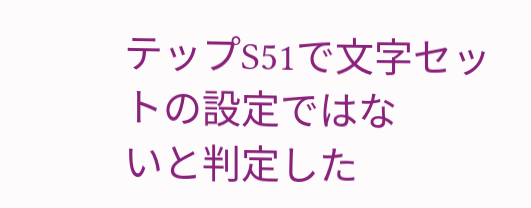テップS51で文字セットの設定ではな
いと判定した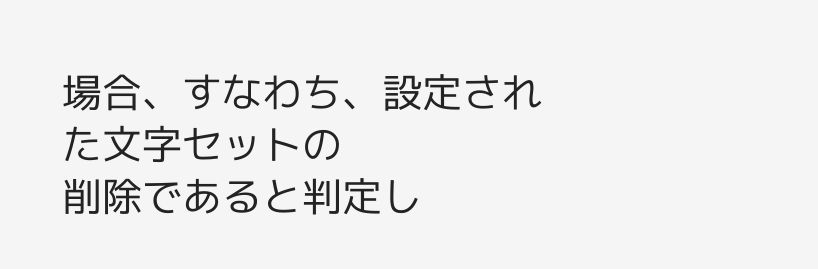場合、すなわち、設定された文字セットの
削除であると判定し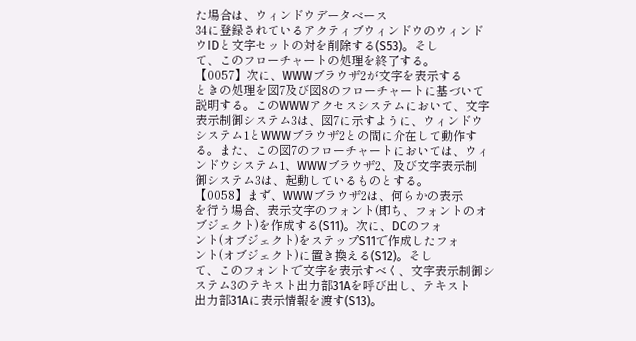た場合は、ウィンドウデータベース
34に登録されているアクティブウィンドウのウィンド
ウIDと文字セットの対を削除する(S53)。そし
て、このフローチャートの処理を終了する。
【0057】次に、WWWブラウザ2が文字を表示する
ときの処理を図7及び図8のフローチャートに基づいて
説明する。このWWWアクセスシステムにおいて、文字
表示制御システム3は、図7に示すように、ウィンドウ
システム1とWWWブラウザ2との間に介在して動作す
る。また、この図7のフローチャートにおいては、ウィ
ンドウシステム1、WWWブラウザ2、及び文字表示制
御システム3は、起動しているものとする。
【0058】まず、WWWブラウザ2は、何らかの表示
を行う場合、表示文字のフォント(即ち、フォントのオ
ブジェクト)を作成する(S11)。次に、DCのフォ
ント(オブジェクト)をステップS11で作成したフォ
ント(オブジェクト)に置き換える(S12)。そし
て、このフォントで文字を表示すべく、文字表示制御シ
ステム3のテキスト出力部31Aを呼び出し、テキスト
出力部31Aに表示情報を渡す(S13)。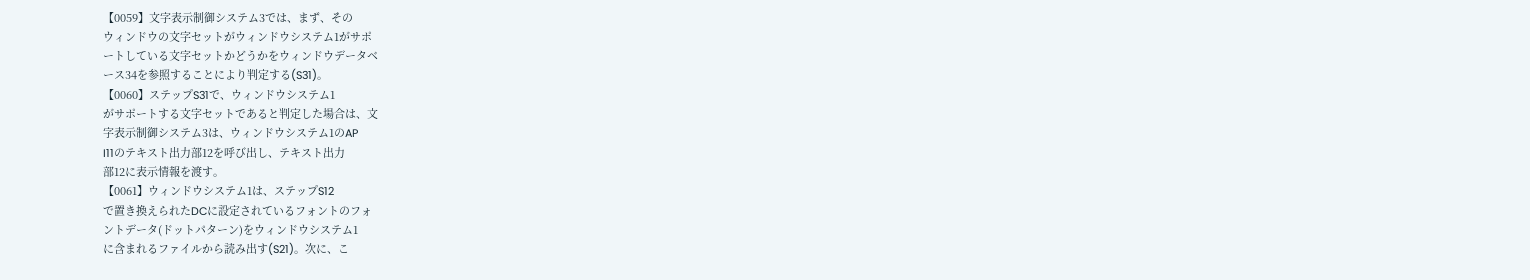【0059】文字表示制御システム3では、まず、その
ウィンドウの文字セットがウィンドウシステム1がサポ
ートしている文字セットかどうかをウィンドウデータベ
ース34を参照することにより判定する(S31)。
【0060】ステップS31で、ウィンドウシステム1
がサポートする文字セットであると判定した場合は、文
字表示制御システム3は、ウィンドウシステム1のAP
I11のテキスト出力部12を呼び出し、テキスト出力
部12に表示情報を渡す。
【0061】ウィンドウシステム1は、ステップS12
で置き換えられたDCに設定されているフォントのフォ
ントデータ(ドットパターン)をウィンドウシステム1
に含まれるファイルから読み出す(S21)。次に、こ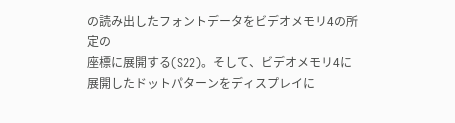の読み出したフォントデータをビデオメモリ4の所定の
座標に展開する(S22)。そして、ビデオメモリ4に
展開したドットパターンをディスプレイに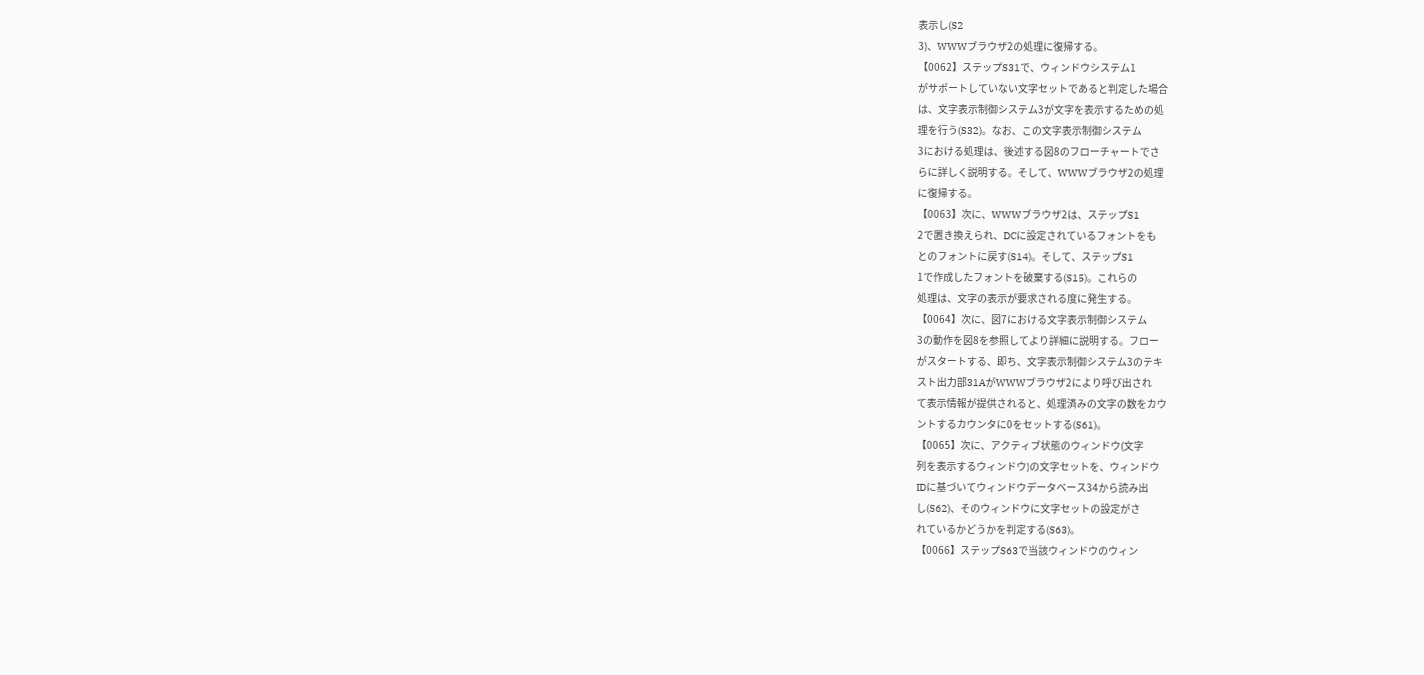表示し(S2
3)、WWWブラウザ2の処理に復帰する。
【0062】ステップS31で、ウィンドウシステム1
がサポートしていない文字セットであると判定した場合
は、文字表示制御システム3が文字を表示するための処
理を行う(S32)。なお、この文字表示制御システム
3における処理は、後述する図8のフローチャートでさ
らに詳しく説明する。そして、WWWブラウザ2の処理
に復帰する。
【0063】次に、WWWブラウザ2は、ステップS1
2で置き換えられ、DCに設定されているフォントをも
とのフォントに戻す(S14)。そして、ステップS1
1で作成したフォントを破棄する(S15)。これらの
処理は、文字の表示が要求される度に発生する。
【0064】次に、図7における文字表示制御システム
3の動作を図8を参照してより詳細に説明する。フロー
がスタートする、即ち、文字表示制御システム3のテキ
スト出力部31AがWWWブラウザ2により呼び出され
て表示情報が提供されると、処理済みの文字の数をカウ
ントするカウンタに0をセットする(S61)。
【0065】次に、アクティブ状態のウィンドウ(文字
列を表示するウィンドウ)の文字セットを、ウィンドウ
IDに基づいてウィンドウデータベース34から読み出
し(S62)、そのウィンドウに文字セットの設定がさ
れているかどうかを判定する(S63)。
【0066】ステップS63で当該ウィンドウのウィン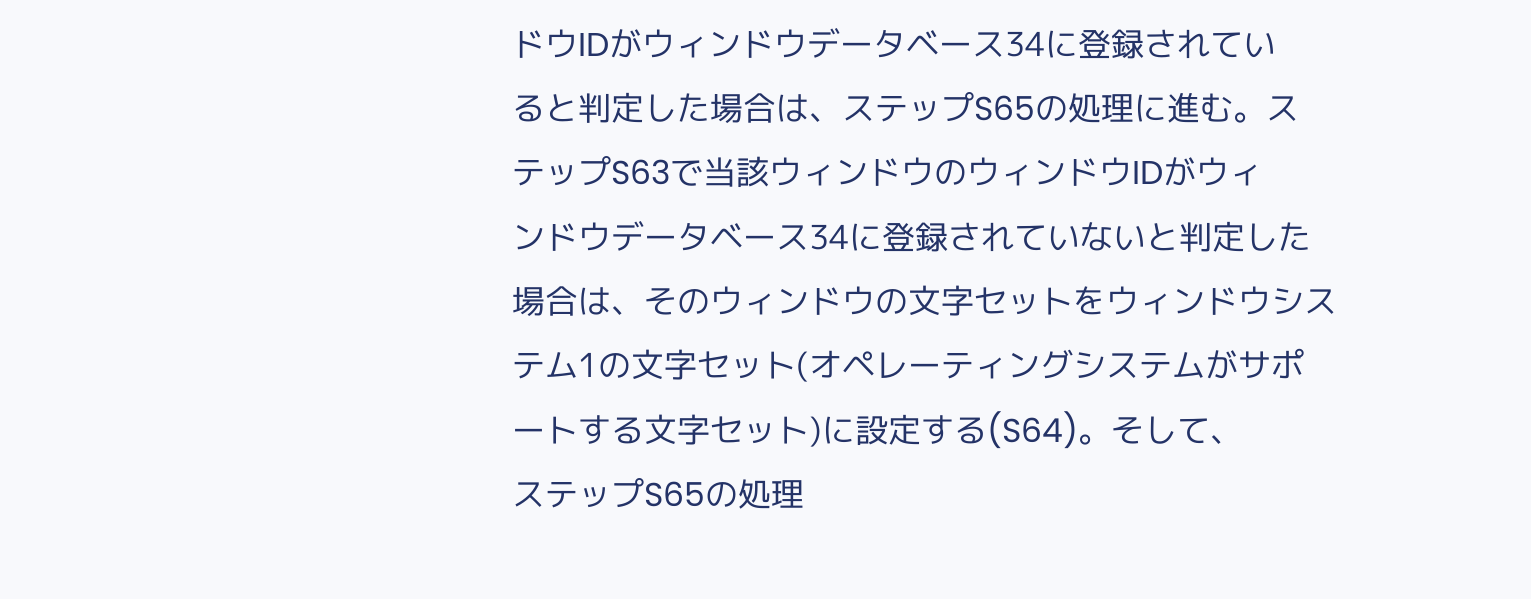ドウIDがウィンドウデータベース34に登録されてい
ると判定した場合は、ステップS65の処理に進む。ス
テップS63で当該ウィンドウのウィンドウIDがウィ
ンドウデータベース34に登録されていないと判定した
場合は、そのウィンドウの文字セットをウィンドウシス
テム1の文字セット(オペレーティングシステムがサポ
ートする文字セット)に設定する(S64)。そして、
ステップS65の処理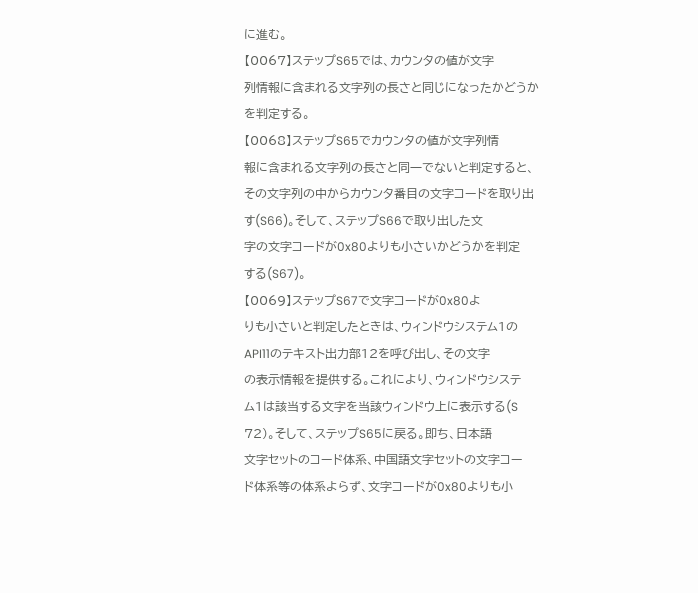に進む。
【0067】ステップS65では、カウンタの値が文字
列情報に含まれる文字列の長さと同じになったかどうか
を判定する。
【0068】ステップS65でカウンタの値が文字列情
報に含まれる文字列の長さと同一でないと判定すると、
その文字列の中からカウンタ番目の文字コードを取り出
す(S66)。そして、ステップS66で取り出した文
字の文字コードが0x80よりも小さいかどうかを判定
する(S67)。
【0069】ステップS67で文字コードが0x80よ
りも小さいと判定したときは、ウィンドウシステム1の
API11のテキスト出力部12を呼び出し、その文字
の表示情報を提供する。これにより、ウィンドウシステ
ム1は該当する文字を当該ウィンドウ上に表示する(S
72)。そして、ステップS65に戻る。即ち、日本語
文字セットのコード体系、中国語文字セットの文字コー
ド体系等の体系よらず、文字コードが0x80よりも小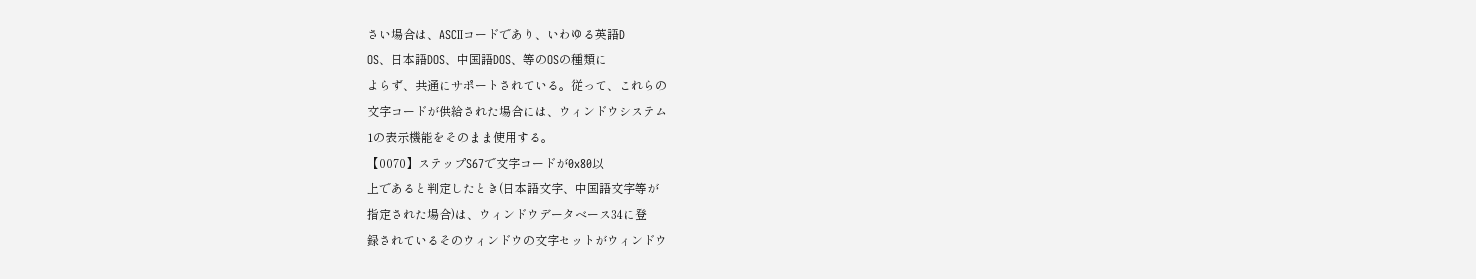さい場合は、ASCIIコードであり、いわゆる英語D
OS、日本語DOS、中国語DOS、等のOSの種類に
よらず、共通にサポートされている。従って、これらの
文字コードが供給された場合には、ウィンドウシステム
1の表示機能をそのまま使用する。
【0070】ステップS67で文字コードが0x80以
上であると判定したとき(日本語文字、中国語文字等が
指定された場合)は、ウィンドウデータベース34に登
録されているそのウィンドウの文字セットがウィンドウ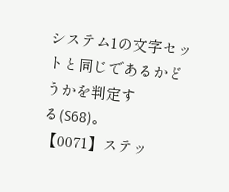システム1の文字セットと同じであるかどうかを判定す
る(S68)。
【0071】ステッ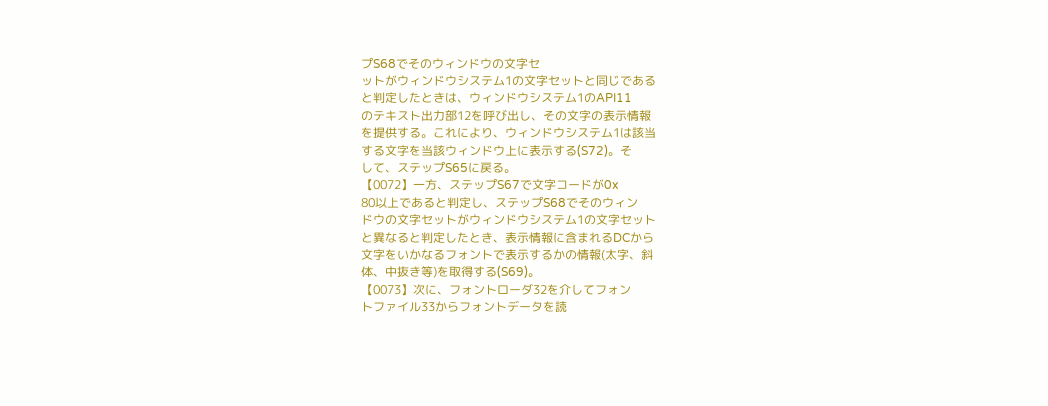プS68でそのウィンドウの文字セ
ットがウィンドウシステム1の文字セットと同じである
と判定したときは、ウィンドウシステム1のAPI11
のテキスト出力部12を呼び出し、その文字の表示情報
を提供する。これにより、ウィンドウシステム1は該当
する文字を当該ウィンドウ上に表示する(S72)。そ
して、ステップS65に戻る。
【0072】一方、ステップS67で文字コードが0x
80以上であると判定し、ステップS68でそのウィン
ドウの文字セットがウィンドウシステム1の文字セット
と異なると判定したとき、表示情報に含まれるDCから
文字をいかなるフォントで表示するかの情報(太字、斜
体、中抜き等)を取得する(S69)。
【0073】次に、フォントローダ32を介してフォン
トファイル33からフォントデータを読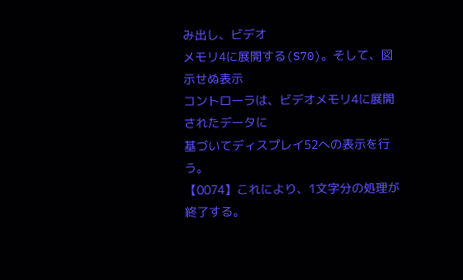み出し、ビデオ
メモリ4に展開する(S70)。そして、図示せぬ表示
コントローラは、ビデオメモリ4に展開されたデータに
基づいてディスプレイ52への表示を行う。
【0074】これにより、1文字分の処理が終了する。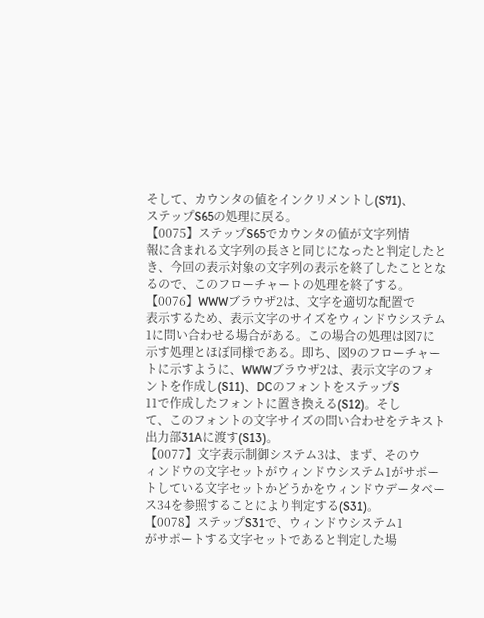そして、カウンタの値をインクリメントし(S71)、
ステップS65の処理に戻る。
【0075】ステップS65でカウンタの値が文字列情
報に含まれる文字列の長さと同じになったと判定したと
き、今回の表示対象の文字列の表示を終了したこととな
るので、このフローチャートの処理を終了する。
【0076】WWWブラウザ2は、文字を適切な配置で
表示するため、表示文字のサイズをウィンドウシステム
1に問い合わせる場合がある。この場合の処理は図7に
示す処理とほぼ同様である。即ち、図9のフローチャー
トに示すように、WWWブラウザ2は、表示文字のフォ
ントを作成し(S11)、DCのフォントをステップS
11で作成したフォントに置き換える(S12)。そし
て、このフォントの文字サイズの問い合わせをテキスト
出力部31Aに渡す(S13)。
【0077】文字表示制御システム3は、まず、そのウ
ィンドウの文字セットがウィンドウシステム1がサポー
トしている文字セットかどうかをウィンドウデータベー
ス34を参照することにより判定する(S31)。
【0078】ステップS31で、ウィンドウシステム1
がサポートする文字セットであると判定した場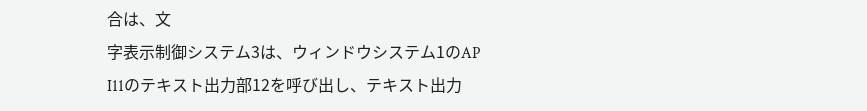合は、文
字表示制御システム3は、ウィンドウシステム1のAP
I11のテキスト出力部12を呼び出し、テキスト出力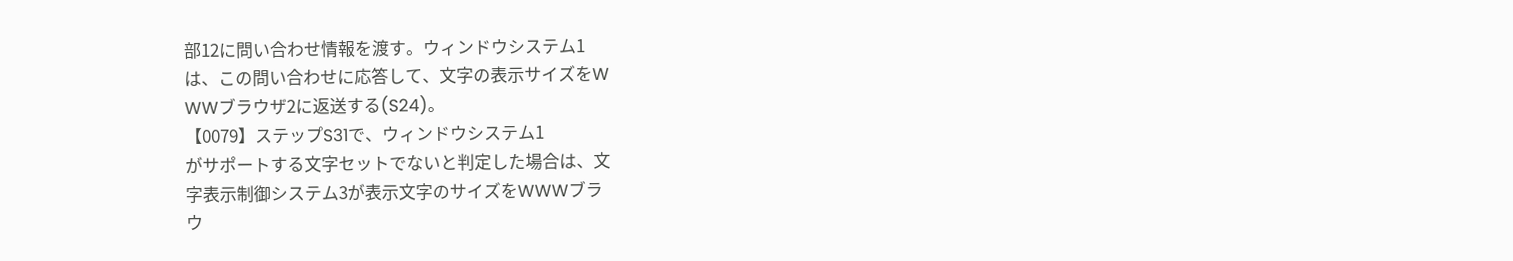部12に問い合わせ情報を渡す。ウィンドウシステム1
は、この問い合わせに応答して、文字の表示サイズをW
WWブラウザ2に返送する(S24)。
【0079】ステップS31で、ウィンドウシステム1
がサポートする文字セットでないと判定した場合は、文
字表示制御システム3が表示文字のサイズをWWWブラ
ウ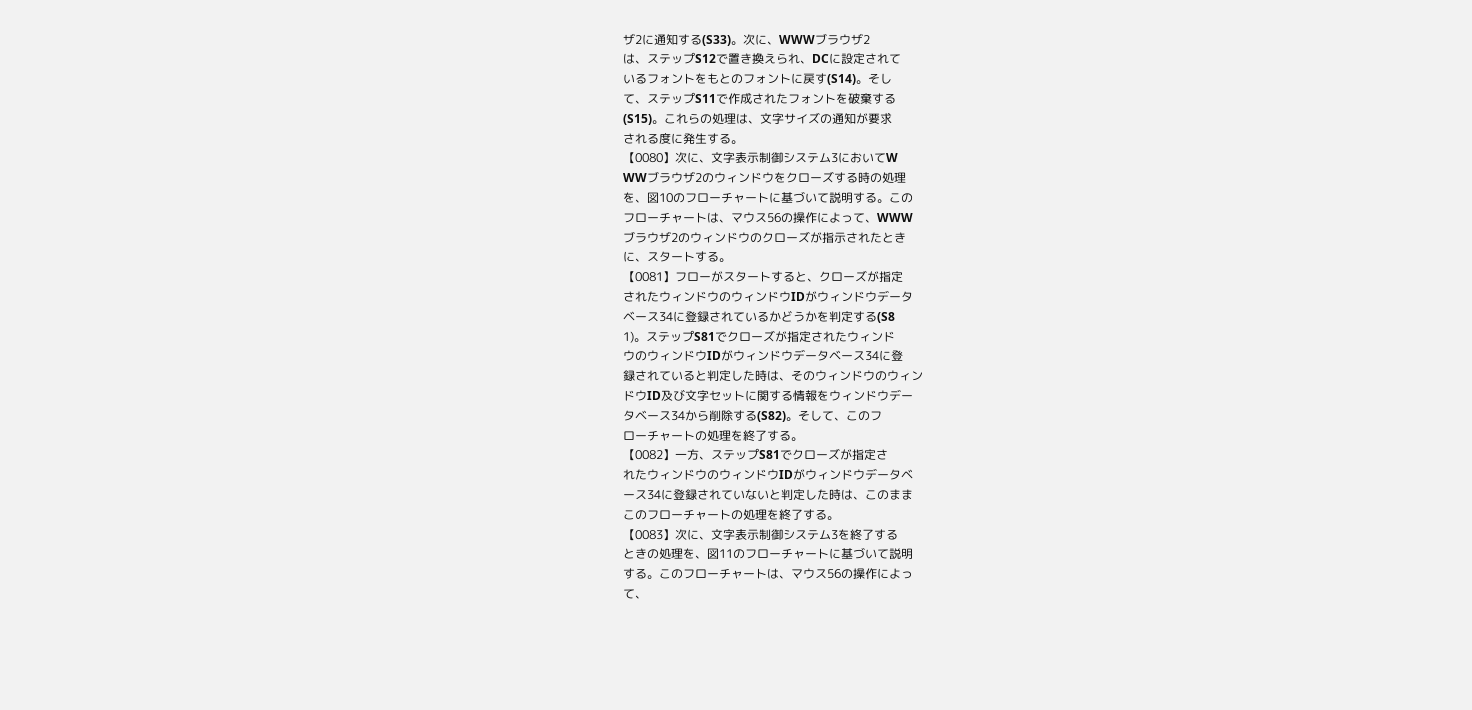ザ2に通知する(S33)。次に、WWWブラウザ2
は、ステップS12で置き換えられ、DCに設定されて
いるフォントをもとのフォントに戻す(S14)。そし
て、ステップS11で作成されたフォントを破棄する
(S15)。これらの処理は、文字サイズの通知が要求
される度に発生する。
【0080】次に、文字表示制御システム3においてW
WWブラウザ2のウィンドウをクローズする時の処理
を、図10のフローチャートに基づいて説明する。この
フローチャートは、マウス56の操作によって、WWW
ブラウザ2のウィンドウのクローズが指示されたとき
に、スタートする。
【0081】フローがスタートすると、クローズが指定
されたウィンドウのウィンドウIDがウィンドウデータ
ベース34に登録されているかどうかを判定する(S8
1)。ステップS81でクローズが指定されたウィンド
ウのウィンドウIDがウィンドウデータベース34に登
録されていると判定した時は、そのウィンドウのウィン
ドウID及び文字セットに関する情報をウィンドウデー
タベース34から削除する(S82)。そして、このフ
ローチャートの処理を終了する。
【0082】一方、ステップS81でクローズが指定さ
れたウィンドウのウィンドウIDがウィンドウデータベ
ース34に登録されていないと判定した時は、このまま
このフローチャートの処理を終了する。
【0083】次に、文字表示制御システム3を終了する
ときの処理を、図11のフローチャートに基づいて説明
する。このフローチャートは、マウス56の操作によっ
て、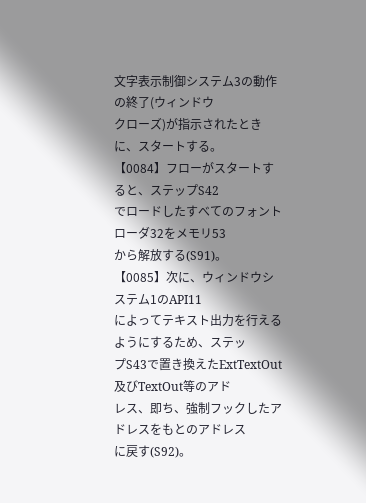文字表示制御システム3の動作の終了(ウィンドウ
クローズ)が指示されたときに、スタートする。
【0084】フローがスタートすると、ステップS42
でロードしたすべてのフォントローダ32をメモリ53
から解放する(S91)。
【0085】次に、ウィンドウシステム1のAPI11
によってテキスト出力を行えるようにするため、ステッ
プS43で置き換えたExtTextOut及びTextOut等のアド
レス、即ち、強制フックしたアドレスをもとのアドレス
に戻す(S92)。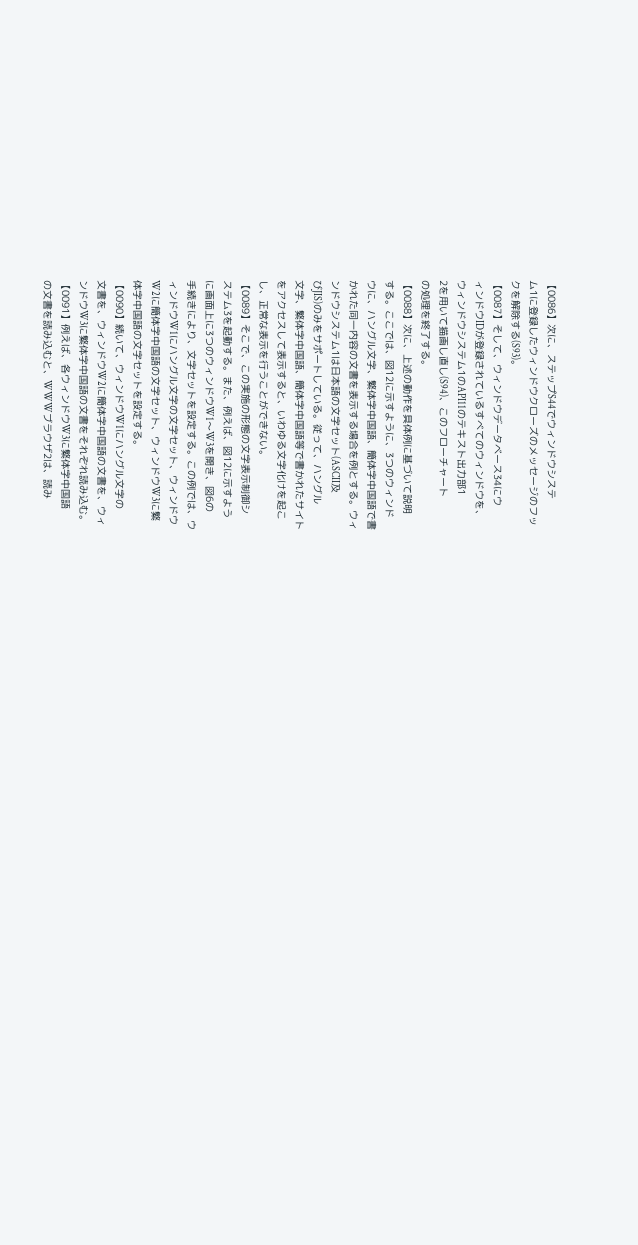【0086】次に、ステップS44でウィンドウシステ
ム1に登録したウィンドウクローズのメッセージのフッ
クを解除する(S93)。
【0087】そして、ウィンドウデータベース34にウ
ィンドウIDが登録されているすべてのウィンドウを、
ウィンドウシステム1のAPI11のテキスト出力部1
2を用いて描画し直し(S94)、このフローチャート
の処理を終了する。
【0088】次に、上述の動作を具体例に基づいて説明
する。ここでは、図12に示すように、3つのウィンド
ウに、ハングル文字、繁体字中国語、簡体字中国語で書
かれた同一内容の文書を表示する場合を例とする。ウィ
ンドウシステム1は日本語の文字セット(ASCII及
びJIS)のみをサポートしている。従って、ハングル
文字、繁体字中国語、簡体字中国語等で書かれたサイト
をアクセスして表示すると、いわゆる文字化けを起こ
し、正常な表示を行うことができない。
【0089】そこで、この実施の形態の文字表示制御シ
ステム3を起動する。また、例えば、図12に示すよう
に画面上に3つのウィンドウW1〜W3を開き、図6の
手続きにより、文字セットを設定する。この例では、ウ
ィンドウW1にハングル文字の文字セット、ウィンドウ
W2に簡体字中国語の文字セット、ウィンドウW3に繁
体字中国語の文字セットを設定する。
【0090】続いて、ウィンドウW1にハングル文字の
文書を、ウィンドウW2に簡体字中国語の文書を、ウィ
ンドウW3に繁体字中国語の文書をそれぞれ読み込む。
【0091】例えば、各ウィンドウW3に繁体字中国語
の文書を読み込むと、WWWブラウザ2は、読み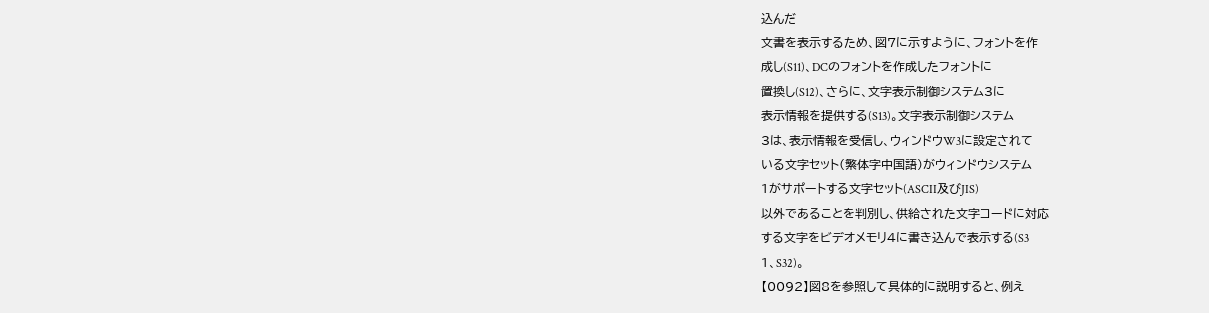込んだ
文書を表示するため、図7に示すように、フォントを作
成し(S11)、DCのフォントを作成したフォントに
置換し(S12)、さらに、文字表示制御システム3に
表示情報を提供する(S13)。文字表示制御システム
3は、表示情報を受信し、ウィンドウW3に設定されて
いる文字セット(繁体字中国語)がウィンドウシステム
1がサポートする文字セット(ASCII及びJIS)
以外であることを判別し、供給された文字コードに対応
する文字をビデオメモリ4に書き込んで表示する(S3
1、S32)。
【0092】図8を参照して具体的に説明すると、例え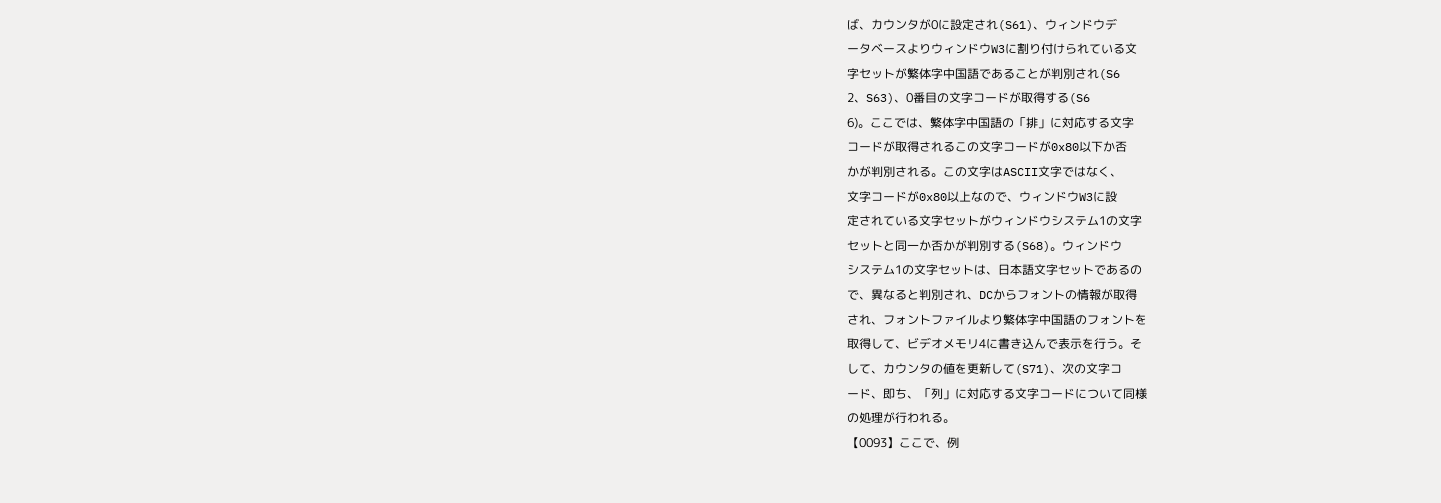ば、カウンタが0に設定され(S61)、ウィンドウデ
ータベースよりウィンドウW3に割り付けられている文
字セットが繁体字中国語であることが判別され(S6
2、S63)、0番目の文字コードが取得する(S6
6)。ここでは、繁体字中国語の「排」に対応する文字
コードが取得されるこの文字コードが0x80以下か否
かが判別される。この文字はASCII文字ではなく、
文字コードが0x80以上なので、ウィンドウW3に設
定されている文字セットがウィンドウシステム1の文字
セットと同一か否かが判別する(S68)。ウィンドウ
システム1の文字セットは、日本語文字セットであるの
で、異なると判別され、DCからフォントの情報が取得
され、フォントファイルより繁体字中国語のフォントを
取得して、ビデオメモリ4に書き込んで表示を行う。そ
して、カウンタの値を更新して(S71)、次の文字コ
ード、即ち、「列」に対応する文字コードについて同様
の処理が行われる。
【0093】ここで、例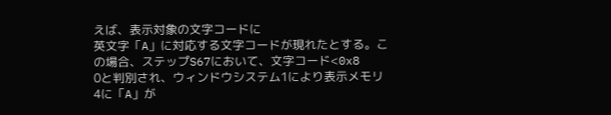えば、表示対象の文字コードに
英文字「A」に対応する文字コードが現れたとする。こ
の場合、ステップS67において、文字コード<0x8
0と判別され、ウィンドウシステム1により表示メモリ
4に「A」が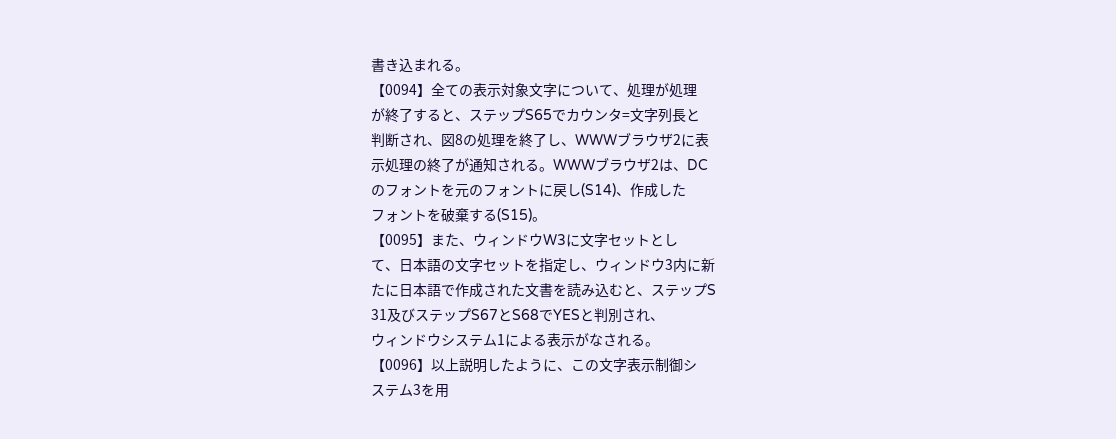書き込まれる。
【0094】全ての表示対象文字について、処理が処理
が終了すると、ステップS65でカウンタ=文字列長と
判断され、図8の処理を終了し、WWWブラウザ2に表
示処理の終了が通知される。WWWブラウザ2は、DC
のフォントを元のフォントに戻し(S14)、作成した
フォントを破棄する(S15)。
【0095】また、ウィンドウW3に文字セットとし
て、日本語の文字セットを指定し、ウィンドウ3内に新
たに日本語で作成された文書を読み込むと、ステップS
31及びステップS67とS68でYESと判別され、
ウィンドウシステム1による表示がなされる。
【0096】以上説明したように、この文字表示制御シ
ステム3を用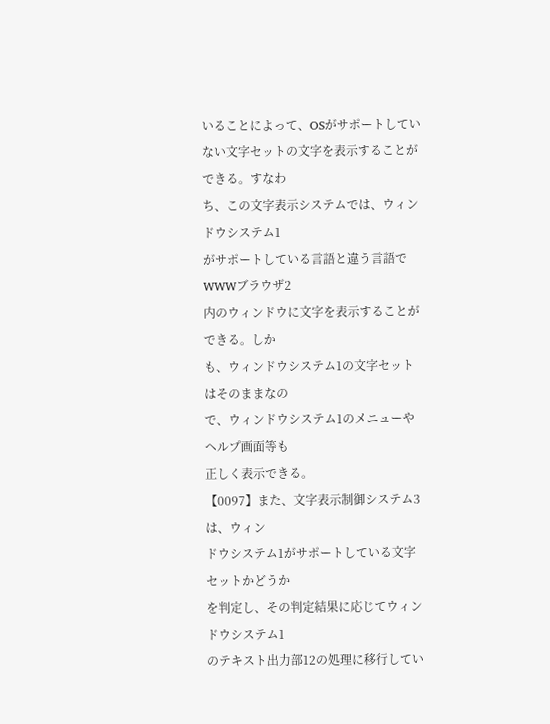いることによって、OSがサポートしてい
ない文字セットの文字を表示することができる。すなわ
ち、この文字表示システムでは、ウィンドウシステム1
がサポートしている言語と違う言語でWWWブラウザ2
内のウィンドウに文字を表示することができる。しか
も、ウィンドウシステム1の文字セットはそのままなの
で、ウィンドウシステム1のメニューやヘルプ画面等も
正しく表示できる。
【0097】また、文字表示制御システム3は、ウィン
ドウシステム1がサポートしている文字セットかどうか
を判定し、その判定結果に応じてウィンドウシステム1
のテキスト出力部12の処理に移行してい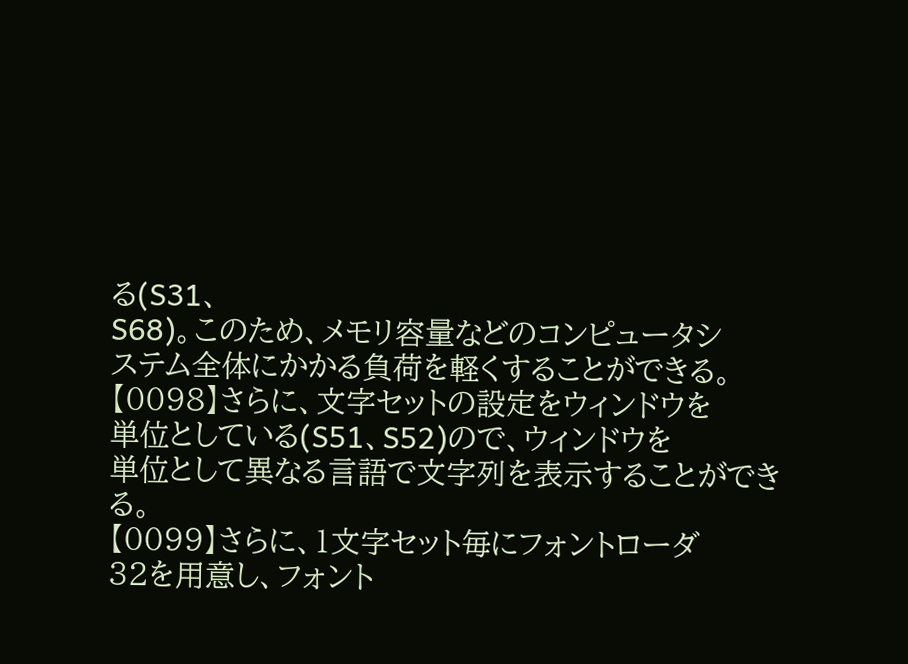る(S31、
S68)。このため、メモリ容量などのコンピュータシ
ステム全体にかかる負荷を軽くすることができる。
【0098】さらに、文字セットの設定をウィンドウを
単位としている(S51、S52)ので、ウィンドウを
単位として異なる言語で文字列を表示することができ
る。
【0099】さらに、1文字セット毎にフォントローダ
32を用意し、フォント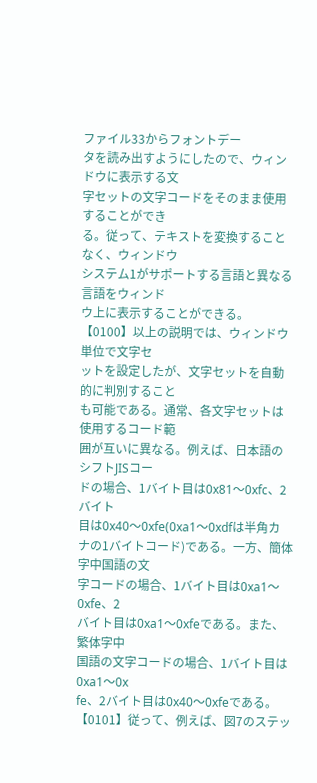ファイル33からフォントデー
タを読み出すようにしたので、ウィンドウに表示する文
字セットの文字コードをそのまま使用することができ
る。従って、テキストを変換することなく、ウィンドウ
システム1がサポートする言語と異なる言語をウィンド
ウ上に表示することができる。
【0100】以上の説明では、ウィンドウ単位で文字セ
ットを設定したが、文字セットを自動的に判別すること
も可能である。通常、各文字セットは使用するコード範
囲が互いに異なる。例えば、日本語のシフトJISコー
ドの場合、1バイト目は0x81〜0xfc、2バイト
目は0x40〜0xfe(0xa1〜0xdfは半角カ
ナの1バイトコード)である。一方、簡体字中国語の文
字コードの場合、1バイト目は0xa1〜0xfe、2
バイト目は0xa1〜0xfeである。また、繁体字中
国語の文字コードの場合、1バイト目は0xa1〜0x
fe、2バイト目は0x40〜0xfeである。
【0101】従って、例えば、図7のステッ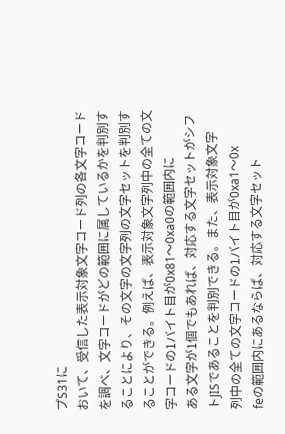プS31に
おいて、受信した表示対象文字コード列の各文字コード
を調べ、文字コードがどの範囲に属しているかを判別す
ることにより、その文字の文字列の文字セットを判別す
ることができる。例えば、表示対象文字列中の全ての文
字コードの1バイト目が0x81〜0xa0の範囲内に
ある文字が1個でもあれば、対応する文字セットがシフ
トJISであることを判別できる。また、表示対象文字
列中の全ての文字コードの1バイト目が0xa1〜0x
feの範囲内にあるならば、対応する文字セット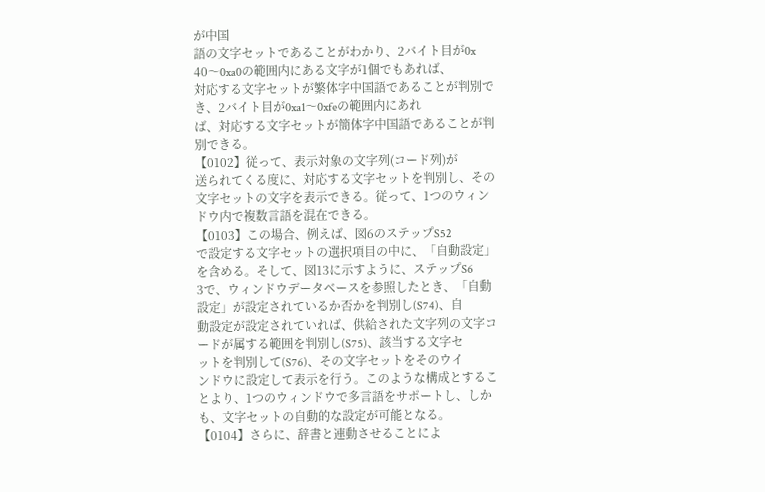が中国
語の文字セットであることがわかり、2バイト目が0x
40〜0xa0の範囲内にある文字が1個でもあれば、
対応する文字セットが繁体字中国語であることが判別で
き、2バイト目が0xa1〜0xfeの範囲内にあれ
ば、対応する文字セットが簡体字中国語であることが判
別できる。
【0102】従って、表示対象の文字列(コード列)が
送られてくる度に、対応する文字セットを判別し、その
文字セットの文字を表示できる。従って、1つのウィン
ドウ内で複数言語を混在できる。
【0103】この場合、例えば、図6のステップS52
で設定する文字セットの選択項目の中に、「自動設定」
を含める。そして、図13に示すように、ステップS6
3で、ウィンドウデータベースを参照したとき、「自動
設定」が設定されているか否かを判別し(S74)、自
動設定が設定されていれば、供給された文字列の文字コ
ードが属する範囲を判別し(S75)、該当する文字セ
ットを判別して(S76)、その文字セットをそのウイ
ンドウに設定して表示を行う。このような構成とするこ
とより、1つのウィンドウで多言語をサポートし、しか
も、文字セットの自動的な設定が可能となる。
【0104】さらに、辞書と連動させることによ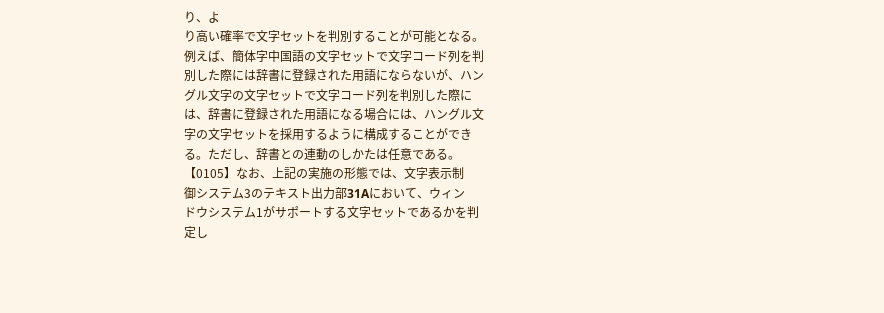り、よ
り高い確率で文字セットを判別することが可能となる。
例えば、簡体字中国語の文字セットで文字コード列を判
別した際には辞書に登録された用語にならないが、ハン
グル文字の文字セットで文字コード列を判別した際に
は、辞書に登録された用語になる場合には、ハングル文
字の文字セットを採用するように構成することができ
る。ただし、辞書との連動のしかたは任意である。
【0105】なお、上記の実施の形態では、文字表示制
御システム3のテキスト出力部31Aにおいて、ウィン
ドウシステム1がサポートする文字セットであるかを判
定し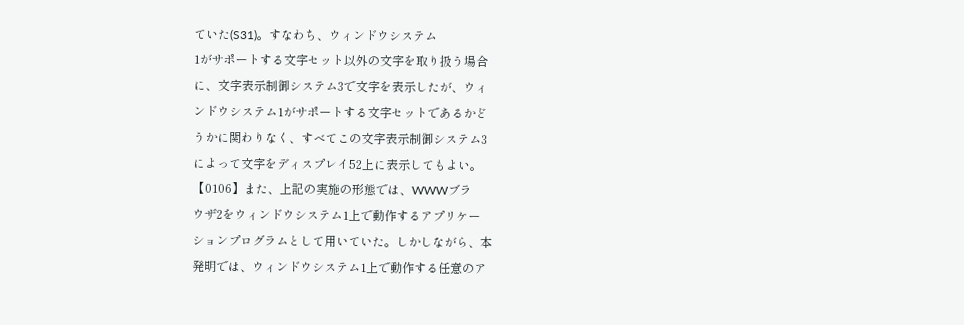ていた(S31)。すなわち、ウィンドウシステム
1がサポートする文字セット以外の文字を取り扱う場合
に、文字表示制御システム3で文字を表示したが、ウィ
ンドウシステム1がサポートする文字セットであるかど
うかに関わりなく、すべてこの文字表示制御システム3
によって文字をディスプレイ52上に表示してもよい。
【0106】また、上記の実施の形態では、WWWブラ
ウザ2をウィンドウシステム1上で動作するアプリケー
ションプログラムとして用いていた。しかしながら、本
発明では、ウィンドウシステム1上で動作する任意のア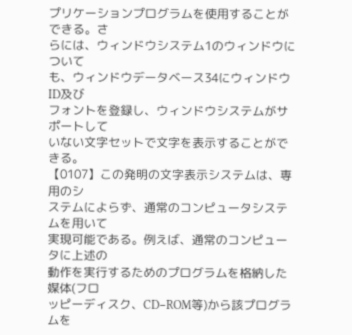プリケーションプログラムを使用することができる。さ
らには、ウィンドウシステム1のウィンドウについて
も、ウィンドウデータベース34にウィンドウID及び
フォントを登録し、ウィンドウシステムがサポートして
いない文字セットで文字を表示することができる。
【0107】この発明の文字表示システムは、専用のシ
ステムによらず、通常のコンピュータシステムを用いて
実現可能である。例えば、通常のコンピュータに上述の
動作を実行するためのプログラムを格納した媒体(フロ
ッピーディスク、CD−ROM等)から該プログラムを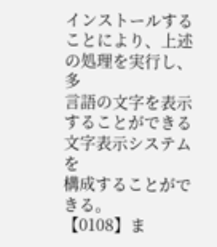インストールすることにより、上述の処理を実行し、多
言語の文字を表示することができる文字表示システムを
構成することができる。
【0108】ま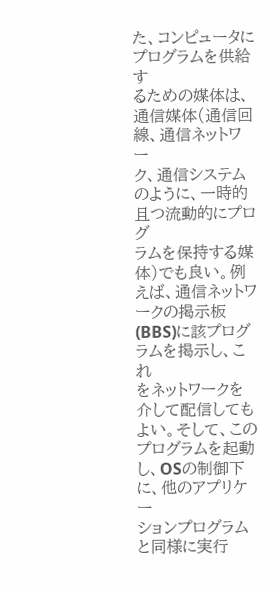た、コンピュータにプログラムを供給す
るための媒体は、通信媒体(通信回線、通信ネットワー
ク、通信システムのように、一時的且つ流動的にプログ
ラムを保持する媒体)でも良い。例えば、通信ネットワ
ークの掲示板(BBS)に該プログラムを掲示し、これ
をネットワークを介して配信してもよい。そして、この
プログラムを起動し、OSの制御下に、他のアプリケー
ションプログラムと同様に実行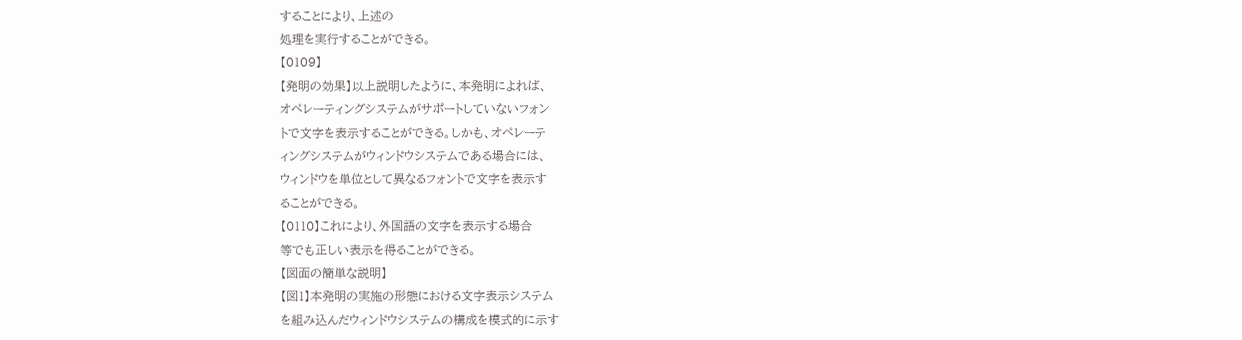することにより、上述の
処理を実行することができる。
【0109】
【発明の効果】以上説明したように、本発明によれば、
オペレーティングシステムがサポートしていないフォン
トで文字を表示することができる。しかも、オペレーテ
ィングシステムがウィンドウシステムである場合には、
ウィンドウを単位として異なるフォントで文字を表示す
ることができる。
【0110】これにより、外国語の文字を表示する場合
等でも正しい表示を得ることができる。
【図面の簡単な説明】
【図1】本発明の実施の形態における文字表示システム
を組み込んだウィンドウシステムの構成を模式的に示す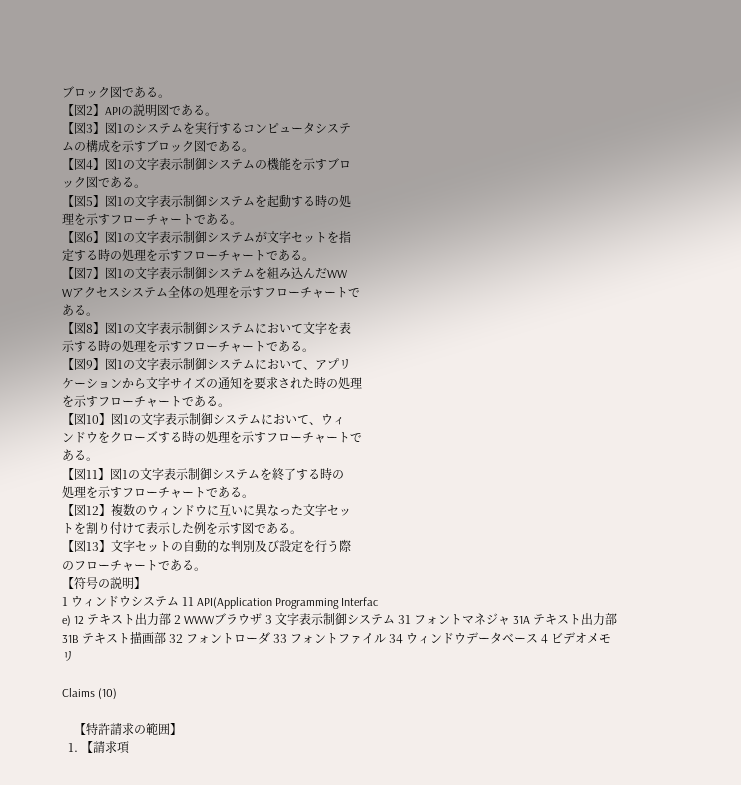ブロック図である。
【図2】APIの説明図である。
【図3】図1のシステムを実行するコンピュータシステ
ムの構成を示すブロック図である。
【図4】図1の文字表示制御システムの機能を示すブロ
ック図である。
【図5】図1の文字表示制御システムを起動する時の処
理を示すフローチャートである。
【図6】図1の文字表示制御システムが文字セットを指
定する時の処理を示すフローチャートである。
【図7】図1の文字表示制御システムを組み込んだWW
Wアクセスシステム全体の処理を示すフローチャートで
ある。
【図8】図1の文字表示制御システムにおいて文字を表
示する時の処理を示すフローチャートである。
【図9】図1の文字表示制御システムにおいて、アプリ
ケーションから文字サイズの通知を要求された時の処理
を示すフローチャートである。
【図10】図1の文字表示制御システムにおいて、ウィ
ンドウをクローズする時の処理を示すフローチャートで
ある。
【図11】図1の文字表示制御システムを終了する時の
処理を示すフローチャートである。
【図12】複数のウィンドウに互いに異なった文字セッ
トを割り付けて表示した例を示す図である。
【図13】文字セットの自動的な判別及び設定を行う際
のフローチャートである。
【符号の説明】
1 ウィンドウシステム 11 API(Application Programming Interfac
e) 12 テキスト出力部 2 WWWブラウザ 3 文字表示制御システム 31 フォントマネジャ 31A テキスト出力部 31B テキスト描画部 32 フォントローダ 33 フォントファイル 34 ウィンドウデータベース 4 ビデオメモリ

Claims (10)

    【特許請求の範囲】
  1. 【請求項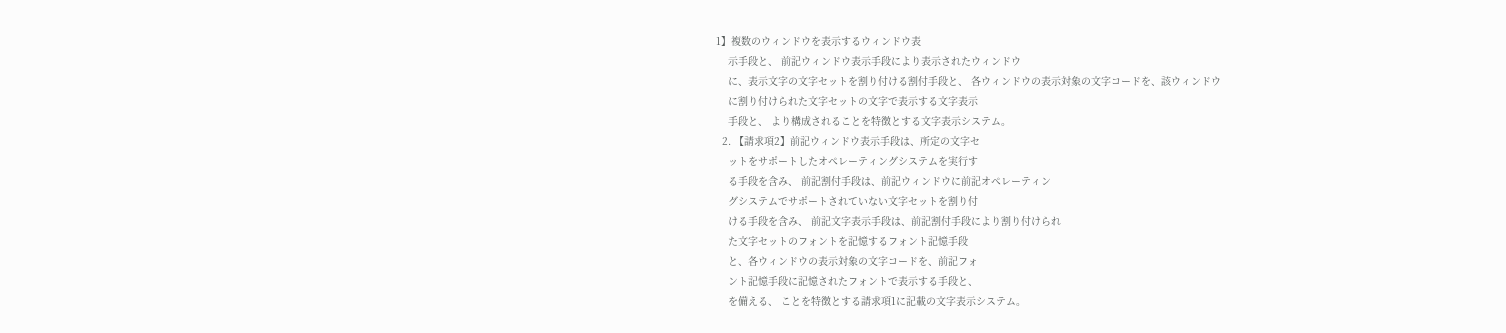1】複数のウィンドウを表示するウィンドウ表
    示手段と、 前記ウィンドウ表示手段により表示されたウィンドウ
    に、表示文字の文字セットを割り付ける割付手段と、 各ウィンドウの表示対象の文字コードを、該ウィンドウ
    に割り付けられた文字セットの文字で表示する文字表示
    手段と、 より構成されることを特徴とする文字表示システム。
  2. 【請求項2】前記ウィンドウ表示手段は、所定の文字セ
    ットをサポートしたオペレーティングシステムを実行す
    る手段を含み、 前記割付手段は、前記ウィンドウに前記オペレーティン
    グシステムでサポートされていない文字セットを割り付
    ける手段を含み、 前記文字表示手段は、前記割付手段により割り付けられ
    た文字セットのフォントを記憶するフォント記憶手段
    と、各ウィンドウの表示対象の文字コードを、前記フォ
    ント記憶手段に記憶されたフォントで表示する手段と、
    を備える、 ことを特徴とする請求項1に記載の文字表示システム。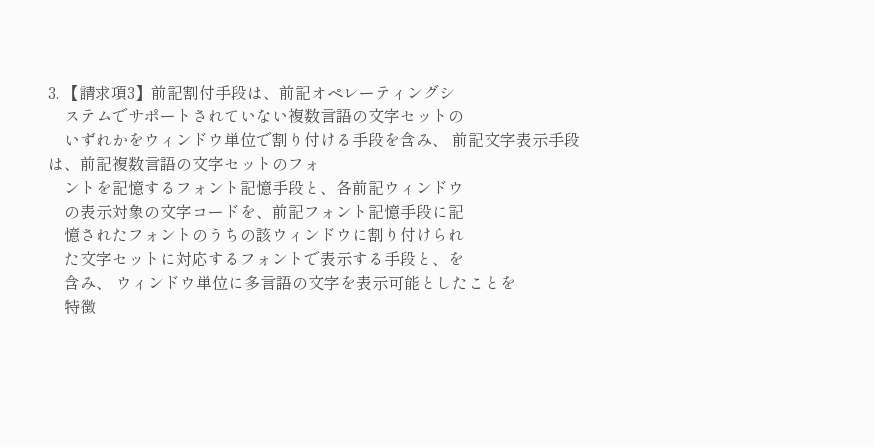3. 【請求項3】前記割付手段は、前記オペレーティングシ
    ステムでサポートされていない複数言語の文字セットの
    いずれかをウィンドウ単位で割り付ける手段を含み、 前記文字表示手段は、前記複数言語の文字セットのフォ
    ントを記憶するフォント記憶手段と、各前記ウィンドウ
    の表示対象の文字コードを、前記フォント記憶手段に記
    憶されたフォントのうちの該ウィンドウに割り付けられ
    た文字セットに対応するフォントで表示する手段と、を
    含み、 ウィンドウ単位に多言語の文字を表示可能としたことを
    特徴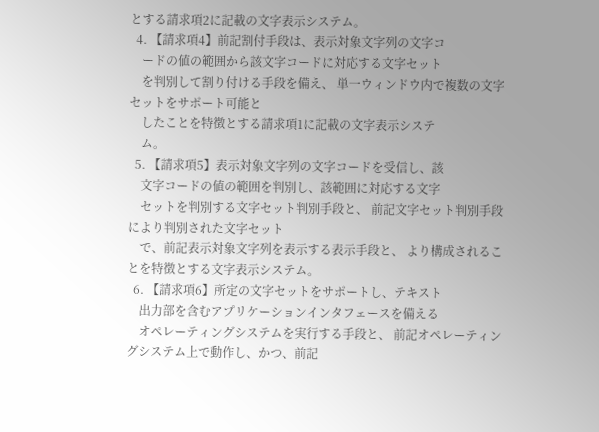とする請求項2に記載の文字表示システム。
  4. 【請求項4】前記割付手段は、表示対象文字列の文字コ
    ードの値の範囲から該文字コードに対応する文字セット
    を判別して割り付ける手段を備え、 単一ウィンドウ内で複数の文字セットをサポート可能と
    したことを特徴とする請求項1に記載の文字表示システ
    ム。
  5. 【請求項5】表示対象文字列の文字コードを受信し、該
    文字コードの値の範囲を判別し、該範囲に対応する文字
    セットを判別する文字セット判別手段と、 前記文字セット判別手段により判別された文字セット
    で、前記表示対象文字列を表示する表示手段と、 より構成されることを特徴とする文字表示システム。
  6. 【請求項6】所定の文字セットをサポートし、テキスト
    出力部を含むアプリケーションインタフェースを備える
    オペレーティングシステムを実行する手段と、 前記オペレーティングシステム上で動作し、かつ、前記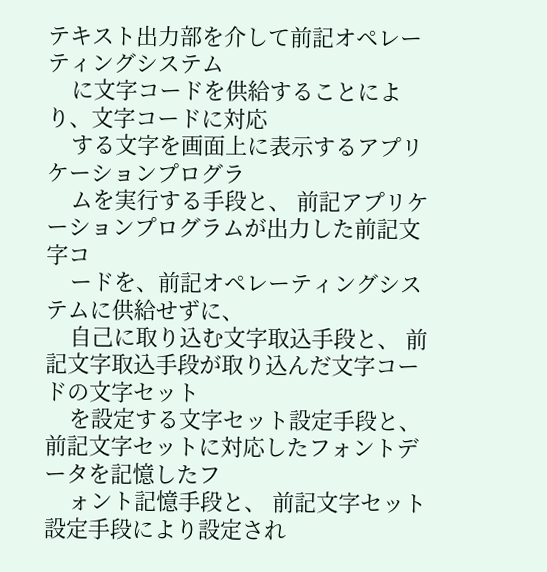テキスト出力部を介して前記オペレーティングシステム
    に文字コードを供給することにより、文字コードに対応
    する文字を画面上に表示するアプリケーションプログラ
    ムを実行する手段と、 前記アプリケーションプログラムが出力した前記文字コ
    ードを、前記オペレーティングシステムに供給せずに、
    自己に取り込む文字取込手段と、 前記文字取込手段が取り込んだ文字コードの文字セット
    を設定する文字セット設定手段と、 前記文字セットに対応したフォントデータを記憶したフ
    ォント記憶手段と、 前記文字セット設定手段により設定され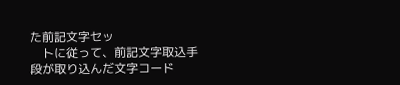た前記文字セッ
    トに従って、前記文字取込手段が取り込んだ文字コード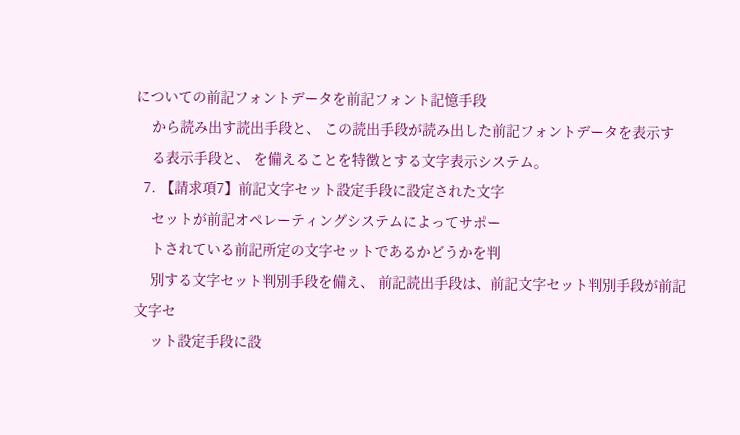についての前記フォントデータを前記フォント記憶手段
    から読み出す読出手段と、 この読出手段が読み出した前記フォントデータを表示す
    る表示手段と、 を備えることを特徴とする文字表示システム。
  7. 【請求項7】前記文字セット設定手段に設定された文字
    セットが前記オペレーティングシステムによってサポー
    トされている前記所定の文字セットであるかどうかを判
    別する文字セット判別手段を備え、 前記読出手段は、前記文字セット判別手段が前記文字セ
    ット設定手段に設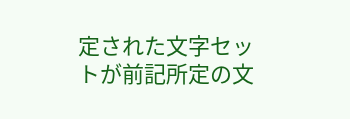定された文字セットが前記所定の文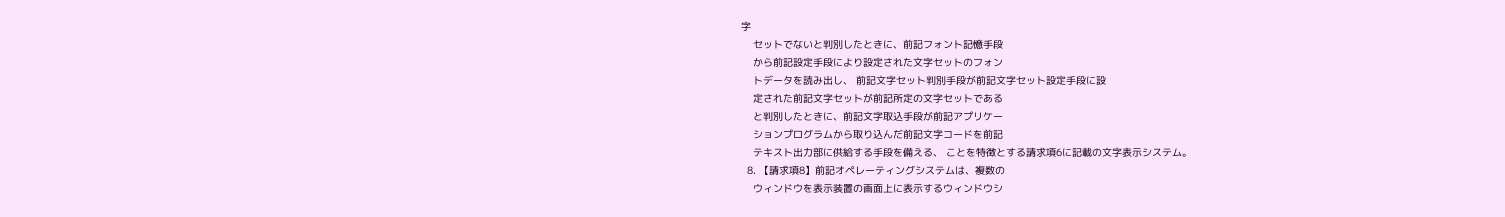字
    セットでないと判別したときに、前記フォント記憶手段
    から前記設定手段により設定された文字セットのフォン
    トデータを読み出し、 前記文字セット判別手段が前記文字セット設定手段に設
    定された前記文字セットが前記所定の文字セットである
    と判別したときに、前記文字取込手段が前記アプリケー
    ションプログラムから取り込んだ前記文字コードを前記
    テキスト出力部に供給する手段を備える、 ことを特徴とする請求項6に記載の文字表示システム。
  8. 【請求項8】前記オペレーティングシステムは、複数の
    ウィンドウを表示装置の画面上に表示するウィンドウシ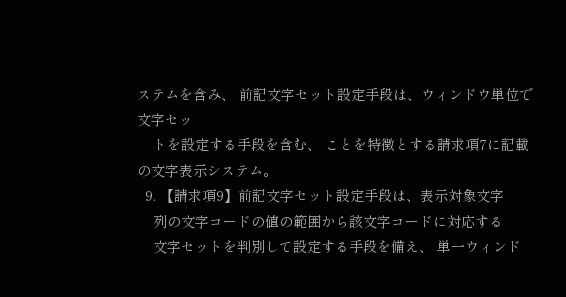ステムを含み、 前記文字セット設定手段は、ウィンドウ単位で文字セッ
    トを設定する手段を含む、 ことを特徴とする請求項7に記載の文字表示システム。
  9. 【請求項9】前記文字セット設定手段は、表示対象文字
    列の文字コードの値の範囲から該文字コードに対応する
    文字セットを判別して設定する手段を備え、 単一ウィンド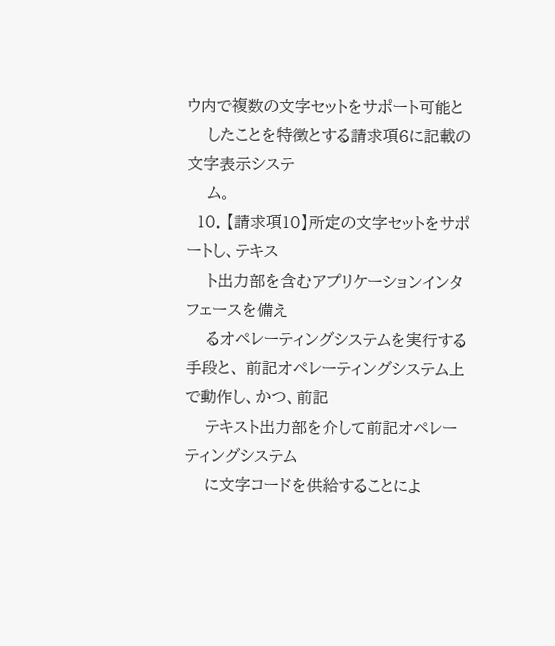ウ内で複数の文字セットをサポート可能と
    したことを特徴とする請求項6に記載の文字表示システ
    ム。
  10. 【請求項10】所定の文字セットをサポートし、テキス
    ト出力部を含むアプリケーションインタフェースを備え
    るオペレーティングシステムを実行する手段と、 前記オペレーティングシステム上で動作し、かつ、前記
    テキスト出力部を介して前記オペレーティングシステム
    に文字コードを供給することによ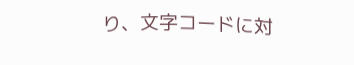り、文字コードに対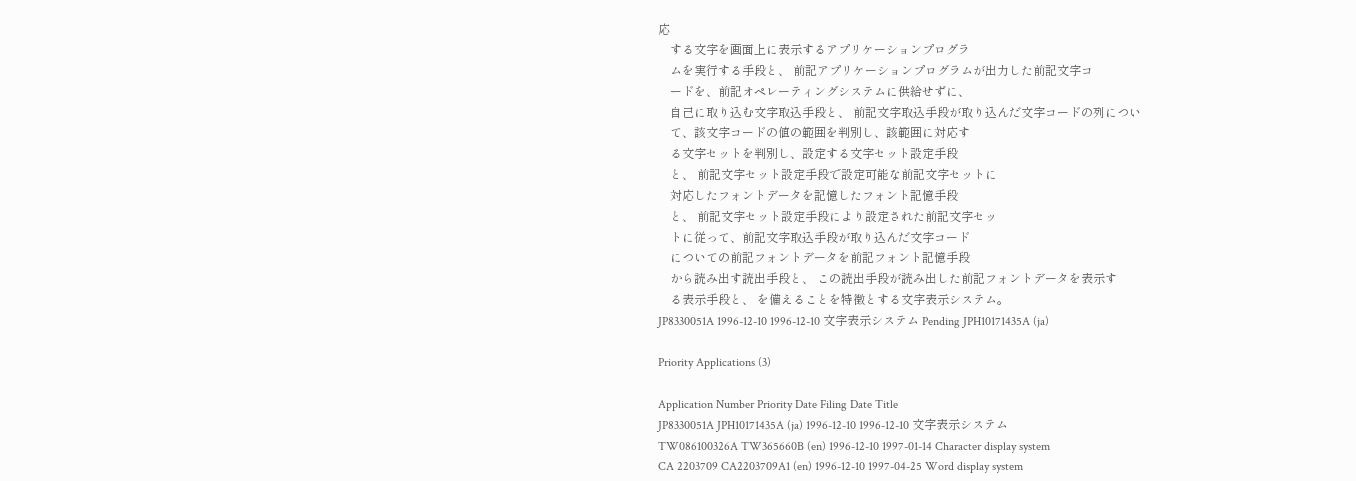応
    する文字を画面上に表示するアプリケーションプログラ
    ムを実行する手段と、 前記アプリケーションプログラムが出力した前記文字コ
    ードを、前記オペレーティングシステムに供給せずに、
    自己に取り込む文字取込手段と、 前記文字取込手段が取り込んだ文字コードの列につい
    て、該文字コードの値の範囲を判別し、該範囲に対応す
    る文字セットを判別し、設定する文字セット設定手段
    と、 前記文字セット設定手段で設定可能な前記文字セットに
    対応したフォントデータを記憶したフォント記憶手段
    と、 前記文字セット設定手段により設定された前記文字セッ
    トに従って、前記文字取込手段が取り込んだ文字コード
    についての前記フォントデータを前記フォント記憶手段
    から読み出す読出手段と、 この読出手段が読み出した前記フォントデータを表示す
    る表示手段と、 を備えることを特徴とする文字表示システム。
JP8330051A 1996-12-10 1996-12-10 文字表示システム Pending JPH10171435A (ja)

Priority Applications (3)

Application Number Priority Date Filing Date Title
JP8330051A JPH10171435A (ja) 1996-12-10 1996-12-10 文字表示システム
TW086100326A TW365660B (en) 1996-12-10 1997-01-14 Character display system
CA 2203709 CA2203709A1 (en) 1996-12-10 1997-04-25 Word display system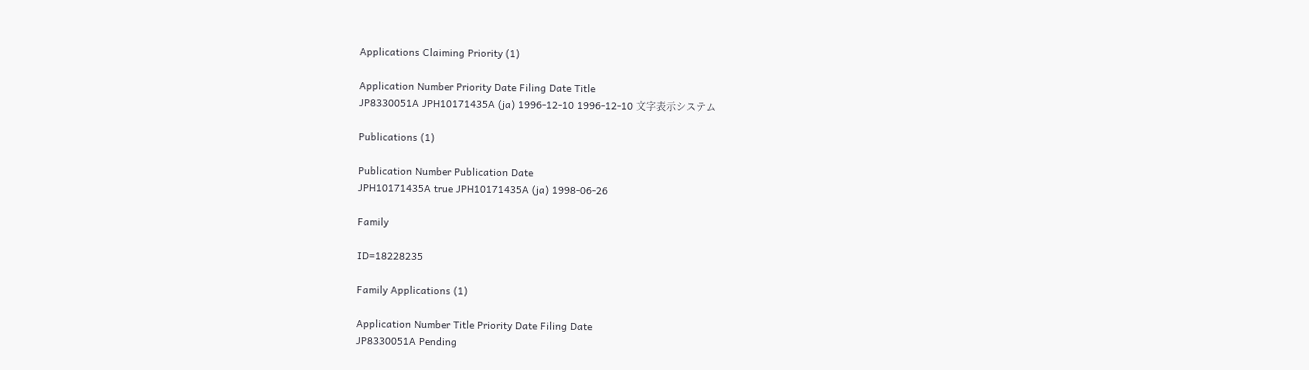Applications Claiming Priority (1)

Application Number Priority Date Filing Date Title
JP8330051A JPH10171435A (ja) 1996-12-10 1996-12-10 文字表示システム

Publications (1)

Publication Number Publication Date
JPH10171435A true JPH10171435A (ja) 1998-06-26

Family

ID=18228235

Family Applications (1)

Application Number Title Priority Date Filing Date
JP8330051A Pending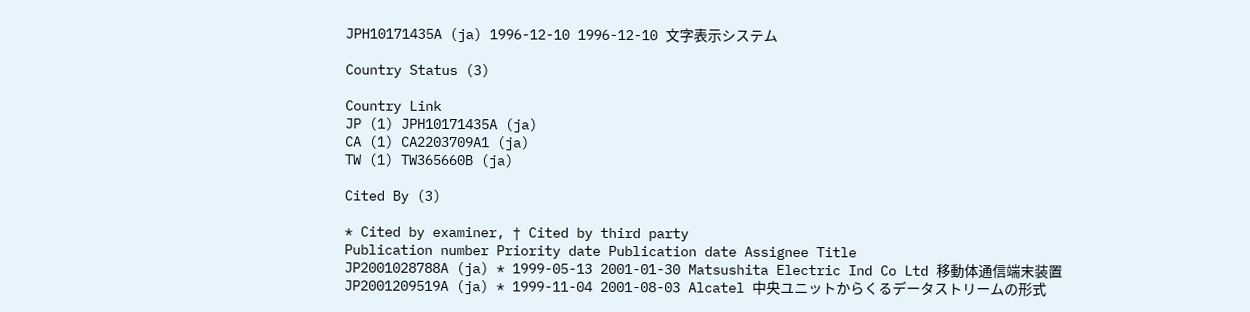JPH10171435A (ja) 1996-12-10 1996-12-10 文字表示システム

Country Status (3)

Country Link
JP (1) JPH10171435A (ja)
CA (1) CA2203709A1 (ja)
TW (1) TW365660B (ja)

Cited By (3)

* Cited by examiner, † Cited by third party
Publication number Priority date Publication date Assignee Title
JP2001028788A (ja) * 1999-05-13 2001-01-30 Matsushita Electric Ind Co Ltd 移動体通信端末装置
JP2001209519A (ja) * 1999-11-04 2001-08-03 Alcatel 中央ユニットからくるデータストリームの形式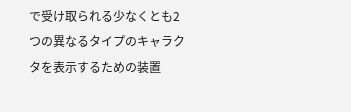で受け取られる少なくとも2つの異なるタイプのキャラクタを表示するための装置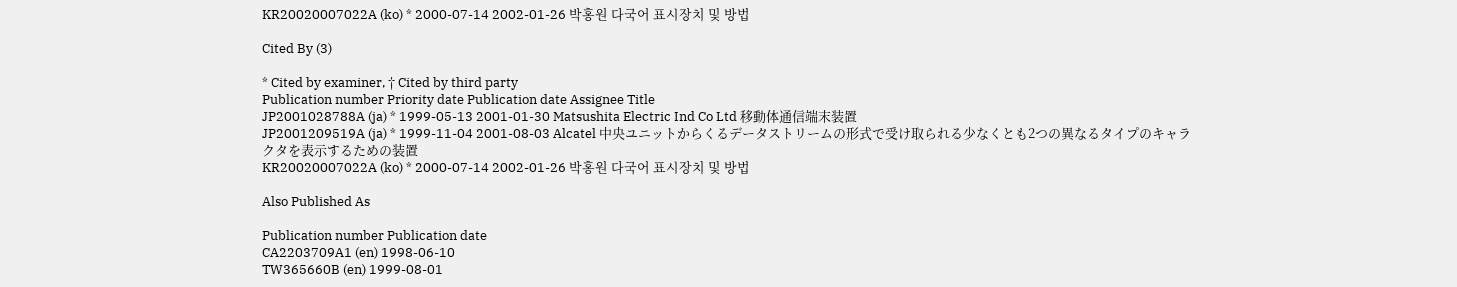KR20020007022A (ko) * 2000-07-14 2002-01-26 박홍원 다국어 표시장치 및 방법

Cited By (3)

* Cited by examiner, † Cited by third party
Publication number Priority date Publication date Assignee Title
JP2001028788A (ja) * 1999-05-13 2001-01-30 Matsushita Electric Ind Co Ltd 移動体通信端末装置
JP2001209519A (ja) * 1999-11-04 2001-08-03 Alcatel 中央ユニットからくるデータストリームの形式で受け取られる少なくとも2つの異なるタイプのキャラクタを表示するための装置
KR20020007022A (ko) * 2000-07-14 2002-01-26 박홍원 다국어 표시장치 및 방법

Also Published As

Publication number Publication date
CA2203709A1 (en) 1998-06-10
TW365660B (en) 1999-08-01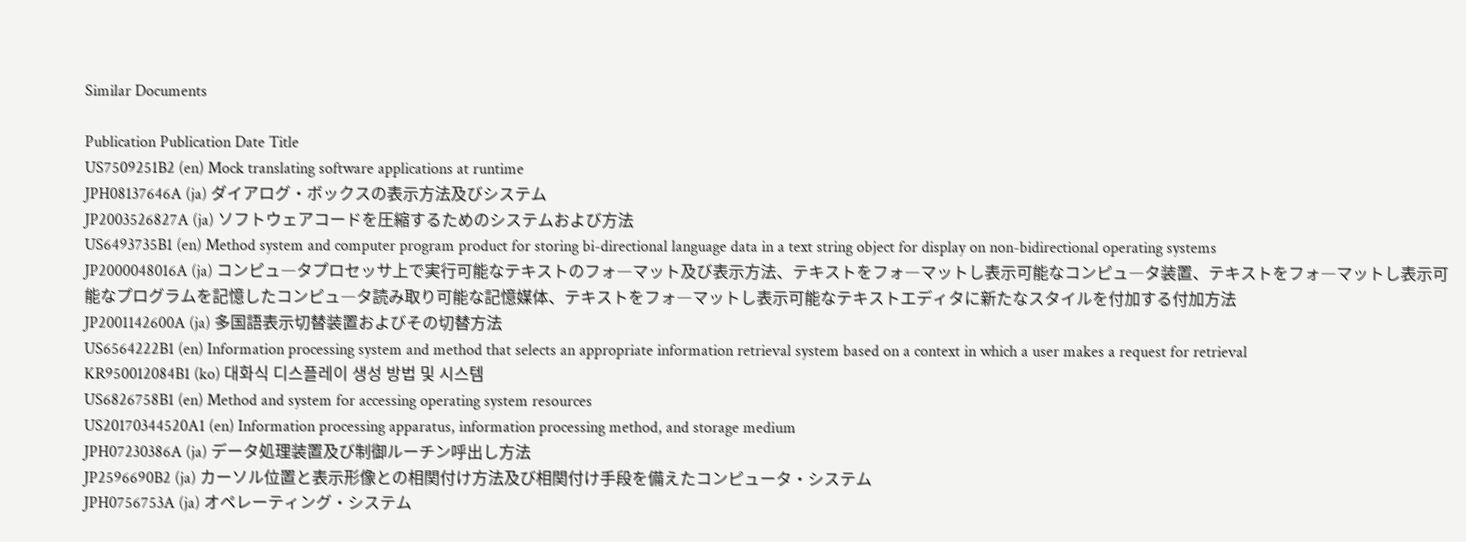Similar Documents

Publication Publication Date Title
US7509251B2 (en) Mock translating software applications at runtime
JPH08137646A (ja) ダイアログ・ボックスの表示方法及びシステム
JP2003526827A (ja) ソフトウェアコードを圧縮するためのシステムおよび方法
US6493735B1 (en) Method system and computer program product for storing bi-directional language data in a text string object for display on non-bidirectional operating systems
JP2000048016A (ja) コンピュ―タプロセッサ上で実行可能なテキストのフォ―マット及び表示方法、テキストをフォ―マットし表示可能なコンピュ―タ装置、テキストをフォ―マットし表示可能なプログラムを記憶したコンピュ―タ読み取り可能な記憶媒体、テキストをフォ―マットし表示可能なテキストエディタに新たなスタイルを付加する付加方法
JP2001142600A (ja) 多国語表示切替装置およびその切替方法
US6564222B1 (en) Information processing system and method that selects an appropriate information retrieval system based on a context in which a user makes a request for retrieval
KR950012084B1 (ko) 대화식 디스플레이 생성 방법 및 시스템
US6826758B1 (en) Method and system for accessing operating system resources
US20170344520A1 (en) Information processing apparatus, information processing method, and storage medium
JPH07230386A (ja) データ処理装置及び制御ルーチン呼出し方法
JP2596690B2 (ja) カーソル位置と表示形像との相関付け方法及び相関付け手段を備えたコンピュータ・システム
JPH0756753A (ja) オペレーティング・システム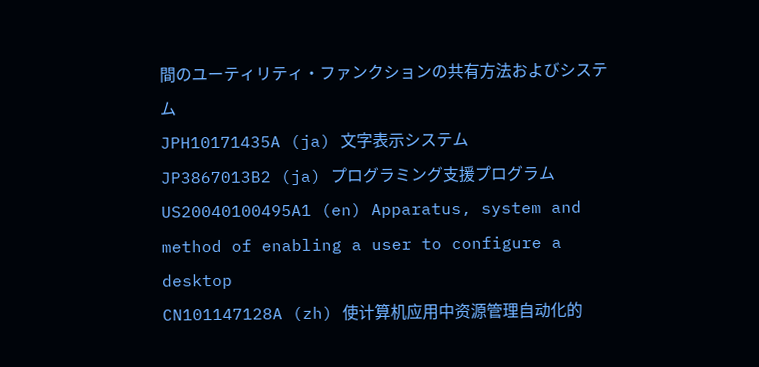間のユーティリティ・ファンクションの共有方法およびシステム
JPH10171435A (ja) 文字表示システム
JP3867013B2 (ja) プログラミング支援プログラム
US20040100495A1 (en) Apparatus, system and method of enabling a user to configure a desktop
CN101147128A (zh) 使计算机应用中资源管理自动化的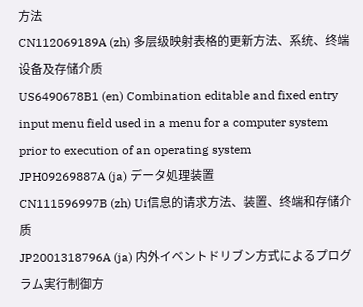方法
CN112069189A (zh) 多层级映射表格的更新方法、系统、终端设备及存储介质
US6490678B1 (en) Combination editable and fixed entry input menu field used in a menu for a computer system prior to execution of an operating system
JPH09269887A (ja) データ処理装置
CN111596997B (zh) Ui信息的请求方法、装置、终端和存储介质
JP2001318796A (ja) 内外イベントドリブン方式によるプログラム実行制御方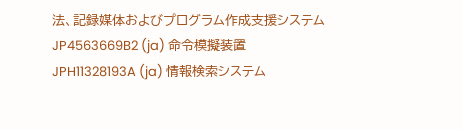法、記録媒体およびプログラム作成支援システム
JP4563669B2 (ja) 命令模擬装置
JPH11328193A (ja) 情報検索システム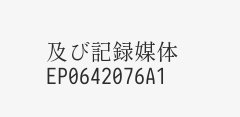及び記録媒体
EP0642076A1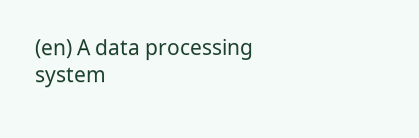(en) A data processing system